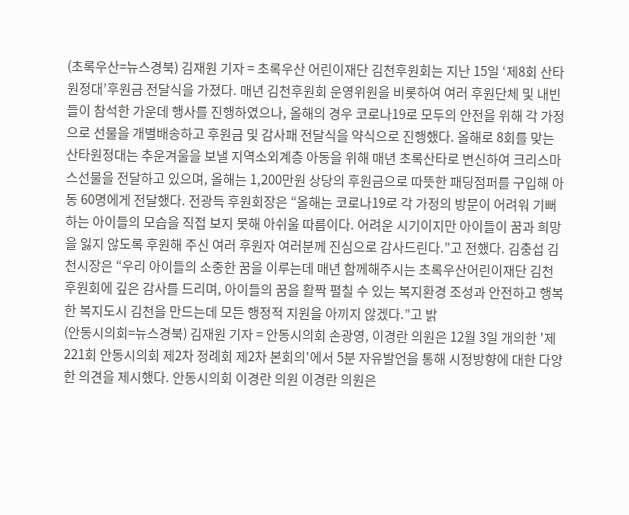(초록우산=뉴스경북) 김재원 기자 = 초록우산 어린이재단 김천후원회는 지난 15일 ‘제8회 산타원정대’후원금 전달식을 가졌다. 매년 김천후원회 운영위원을 비롯하여 여러 후원단체 및 내빈들이 참석한 가운데 행사를 진행하였으나, 올해의 경우 코로나19로 모두의 안전을 위해 각 가정으로 선물을 개별배송하고 후원금 및 감사패 전달식을 약식으로 진행했다. 올해로 8회를 맞는 산타원정대는 추운겨울을 보낼 지역소외계층 아동을 위해 매년 초록산타로 변신하여 크리스마스선물을 전달하고 있으며, 올해는 1,200만원 상당의 후원금으로 따뜻한 패딩점퍼를 구입해 아동 60명에게 전달했다. 전광득 후원회장은 “올해는 코로나19로 각 가정의 방문이 어려워 기뻐하는 아이들의 모습을 직접 보지 못해 아쉬울 따름이다. 어려운 시기이지만 아이들이 꿈과 희망을 잃지 않도록 후원해 주신 여러 후원자 여러분께 진심으로 감사드린다.”고 전했다. 김충섭 김천시장은 “우리 아이들의 소중한 꿈을 이루는데 매년 함께해주시는 초록우산어린이재단 김천후원회에 깊은 감사를 드리며, 아이들의 꿈을 활짝 펼칠 수 있는 복지환경 조성과 안전하고 행복한 복지도시 김천을 만드는데 모든 행정적 지원을 아끼지 않겠다.”고 밝
(안동시의회=뉴스경북) 김재원 기자 = 안동시의회 손광영, 이경란 의원은 12월 3일 개의한 '제221회 안동시의회 제2차 정례회 제2차 본회의'에서 5분 자유발언을 통해 시정방향에 대한 다양한 의견을 제시했다. 안동시의회 이경란 의원 이경란 의원은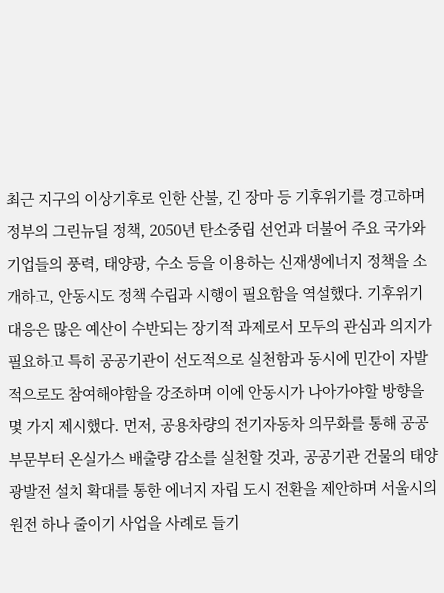최근 지구의 이상기후로 인한 산불, 긴 장마 등 기후위기를 경고하며 정부의 그린뉴딜 정책, 2050년 탄소중립 선언과 더불어 주요 국가와 기업들의 풍력, 태양광, 수소 등을 이용하는 신재생에너지 정책을 소개하고, 안동시도 정책 수립과 시행이 필요함을 역설했다. 기후위기 대응은 많은 예산이 수반되는 장기적 과제로서 모두의 관심과 의지가 필요하고 특히 공공기관이 선도적으로 실천함과 동시에 민간이 자발적으로도 참여해야함을 강조하며 이에 안동시가 나아가야할 방향을 몇 가지 제시했다. 먼저, 공용차량의 전기자동차 의무화를 통해 공공부문부터 온실가스 배출량 감소를 실천할 것과, 공공기관 건물의 태양광발전 설치 확대를 통한 에너지 자립 도시 전환을 제안하며 서울시의 원전 하나 줄이기 사업을 사례로 들기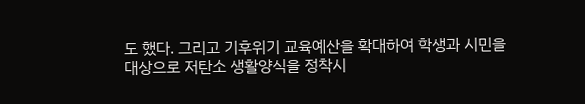도 했다. 그리고 기후위기 교육예산을 확대하여 학생과 시민을 대상으로 저탄소 생활양식을 정착시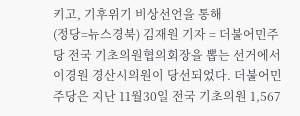키고, 기후위기 비상선언을 통해
(정당=뉴스경북) 김재원 기자 = 더불어민주당 전국 기초의원협의회장을 뽑는 선거에서 이경원 경산시의원이 당선되었다. 더불어민주당은 지난 11월30일 전국 기초의원 1,567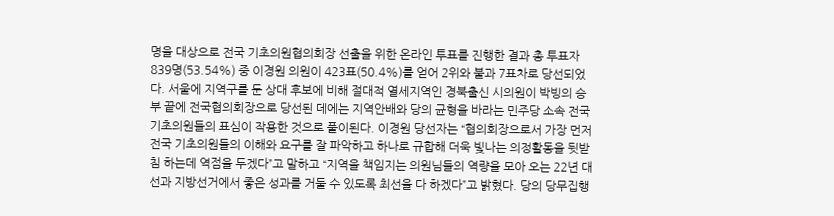명을 대상으로 전국 기초의원협의회장 선출을 위한 온라인 투표를 진행한 결과 총 투표자 839명(53.54%) 중 이경원 의원이 423표(50.4%)를 얻어 2위와 불과 7표차로 당선되었다. 서울에 지역구를 둔 상대 후보에 비해 절대적 열세지역인 경북출신 시의원이 박빙의 승부 끝에 전국협의회장으로 당선된 데에는 지역안배와 당의 균형을 바라는 민주당 소속 전국 기초의원들의 표심이 작용한 것으로 풀이된다. 이경원 당선자는 “협의회장으로서 가장 먼저 전국 기초의원들의 이해와 요구를 잘 파악하고 하나로 규합해 더욱 빛나는 의정활동을 뒷받침 하는데 역점을 두겠다”고 말하고 “지역을 책임지는 의원님들의 역량을 모아 오는 22년 대선과 지방선거에서 좋은 성과를 거둘 수 있도록 최선을 다 하겠다”고 밝혔다. 당의 당무집행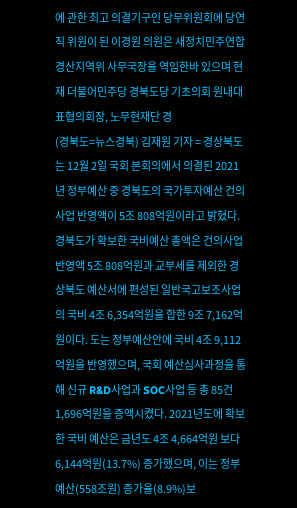에 관한 최고 의결기구인 당무위원회에 당연직 위원이 된 이경원 의원은 새정치민주연합 경산지역위 사무국장을 역임한바 있으며 현재 더불어민주당 경북도당 기초의회 원내대표협의회장, 노무현재단 경
(경북도=뉴스경북) 김재원 기자 = 경상북도는 12월 2일 국회 본회의에서 의결된 2021년 정부예산 중 경북도의 국가투자예산 건의사업 반영액이 5조 808억원이라고 밝혔다. 경북도가 확보한 국비예산 총액은 건의사업 반영액 5조 808억원과 교부세를 제외한 경상북도 예산서에 편성된 일반국고보조사업의 국비 4조 6,354억원을 합한 9조 7,162억원이다. 도는 정부예산안에 국비 4조 9,112억원을 반영했으며, 국회 예산심사과정을 통해 신규 R&D사업과 SOC사업 등 총 85건 1,696억원을 증액시켰다. 2021년도에 확보한 국비 예산은 금년도 4조 4,664억원 보다 6,144억원(13.7%) 증가했으며, 이는 정부예산(558조원) 증가율(8.9%)보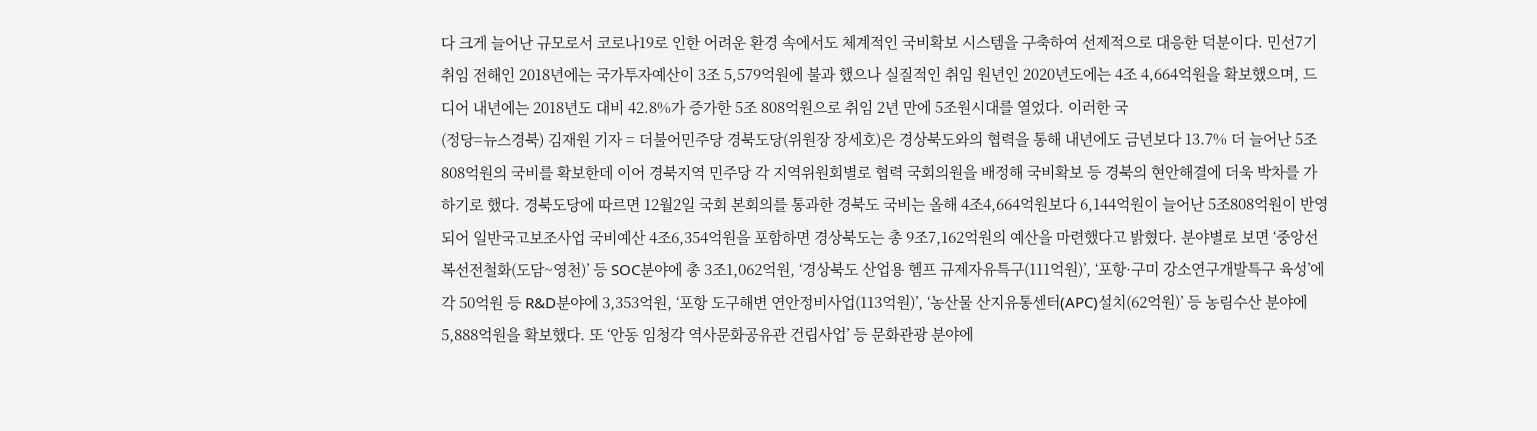다 크게 늘어난 규모로서 코로나19로 인한 어려운 환경 속에서도 체계적인 국비확보 시스템을 구축하여 선제적으로 대응한 덕분이다. 민선7기 취임 전해인 2018년에는 국가투자예산이 3조 5,579억원에 불과 했으나 실질적인 취임 원년인 2020년도에는 4조 4,664억원을 확보했으며, 드디어 내년에는 2018년도 대비 42.8%가 증가한 5조 808억원으로 취임 2년 만에 5조원시대를 열었다. 이러한 국
(정당=뉴스경북) 김재원 기자 = 더불어민주당 경북도당(위원장 장세호)은 경상북도와의 협력을 통해 내년에도 금년보다 13.7% 더 늘어난 5조808억원의 국비를 확보한데 이어 경북지역 민주당 각 지역위원회별로 협력 국회의원을 배정해 국비확보 등 경북의 현안해결에 더욱 박차를 가하기로 했다. 경북도당에 따르면 12월2일 국회 본회의를 통과한 경북도 국비는 올해 4조4,664억원보다 6,144억원이 늘어난 5조808억원이 반영되어 일반국고보조사업 국비예산 4조6,354억원을 포함하면 경상북도는 총 9조7,162억원의 예산을 마련했다고 밝혔다. 분야별로 보면 ‘중앙선복선전철화(도담~영천)’ 등 SOC분야에 총 3조1,062억원, ‘경상북도 산업용 헴프 규제자유특구(111억원)’, ‘포항·구미 강소연구개발특구 육성’에 각 50억원 등 R&D분야에 3,353억원, ‘포항 도구해변 연안정비사업(113억원)’, ‘농산물 산지유통센터(APC)설치(62억원)’ 등 농림수산 분야에 5,888억원을 확보했다. 또 ‘안동 임청각 역사문화공유관 건립사업’ 등 문화관광 분야에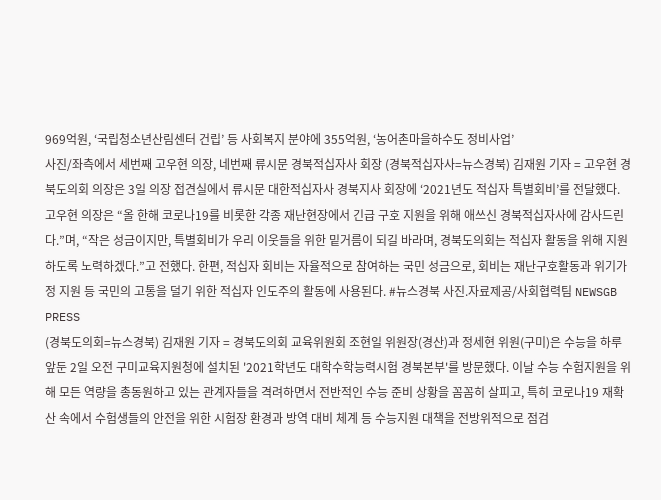969억원, ‘국립청소년산림센터 건립’ 등 사회복지 분야에 355억원, ‘농어촌마을하수도 정비사업’
사진/좌측에서 세번째 고우현 의장, 네번째 류시문 경북적십자사 회장 (경북적십자사=뉴스경북) 김재원 기자 = 고우현 경북도의회 의장은 3일 의장 접견실에서 류시문 대한적십자사 경북지사 회장에 ‘2021년도 적십자 특별회비’를 전달했다. 고우현 의장은 “올 한해 코로나19를 비롯한 각종 재난현장에서 긴급 구호 지원을 위해 애쓰신 경북적십자사에 감사드린다.”며, “작은 성금이지만, 특별회비가 우리 이웃들을 위한 밑거름이 되길 바라며, 경북도의회는 적십자 활동을 위해 지원하도록 노력하겠다.”고 전했다. 한편, 적십자 회비는 자율적으로 참여하는 국민 성금으로, 회비는 재난구호활동과 위기가정 지원 등 국민의 고통을 덜기 위한 적십자 인도주의 활동에 사용된다. #뉴스경북 사진.자료제공/사회협력팀 NEWSGB PRESS
(경북도의회=뉴스경북) 김재원 기자 = 경북도의회 교육위원회 조현일 위원장(경산)과 정세현 위원(구미)은 수능을 하루 앞둔 2일 오전 구미교육지원청에 설치된 '2021학년도 대학수학능력시험 경북본부'를 방문했다. 이날 수능 수험지원을 위해 모든 역량을 총동원하고 있는 관계자들을 격려하면서 전반적인 수능 준비 상황을 꼼꼼히 살피고, 특히 코로나19 재확산 속에서 수험생들의 안전을 위한 시험장 환경과 방역 대비 체계 등 수능지원 대책을 전방위적으로 점검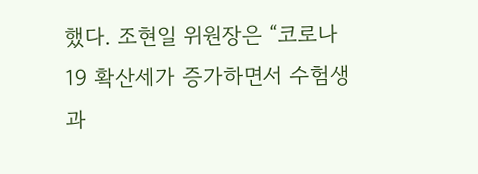했다. 조현일 위원장은 “코로나19 확산세가 증가하면서 수험생과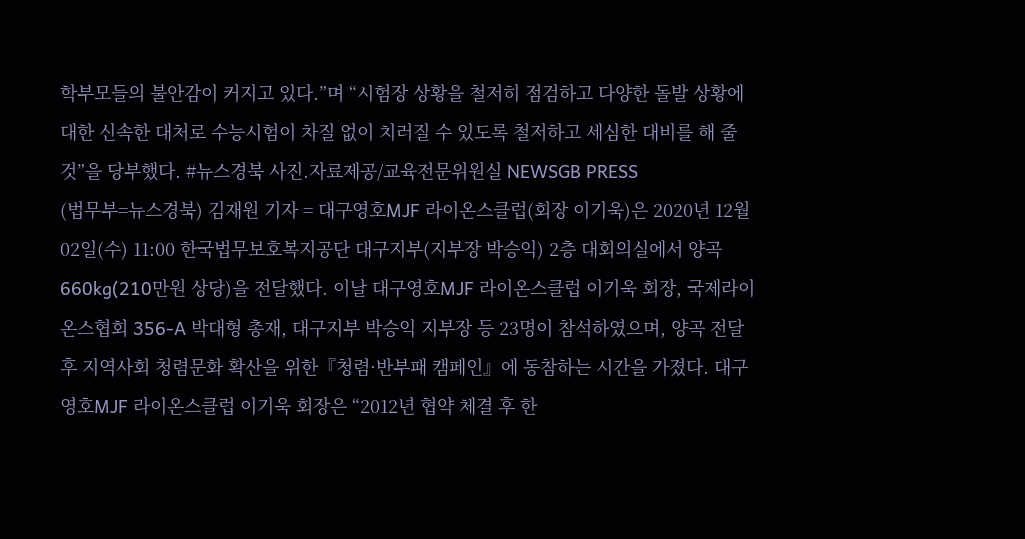학부모들의 불안감이 커지고 있다.”며 “시험장 상황을 철저히 점검하고 다양한 돌발 상황에 대한 신속한 대처로 수능시험이 차질 없이 치러질 수 있도록 철저하고 세심한 대비를 해 줄 것”을 당부했다. #뉴스경북 사진.자료제공/교육전문위원실 NEWSGB PRESS
(법무부=뉴스경북) 김재원 기자 = 대구영호MJF 라이온스클럽(회장 이기욱)은 2020년 12월 02일(수) 11:00 한국법무보호복지공단 대구지부(지부장 박승익) 2층 대회의실에서 양곡 660kg(210만원 상당)을 전달했다. 이날 대구영호MJF 라이온스클럽 이기욱 회장, 국제라이온스협회 356-A 박대형 총재, 대구지부 박승익 지부장 등 23명이 참석하였으며, 양곡 전달 후 지역사회 청렴문화 확산을 위한『청렴·반부패 캠페인』에 동참하는 시간을 가졌다. 대구영호MJF 라이온스클럽 이기욱 회장은 “2012년 협약 체결 후 한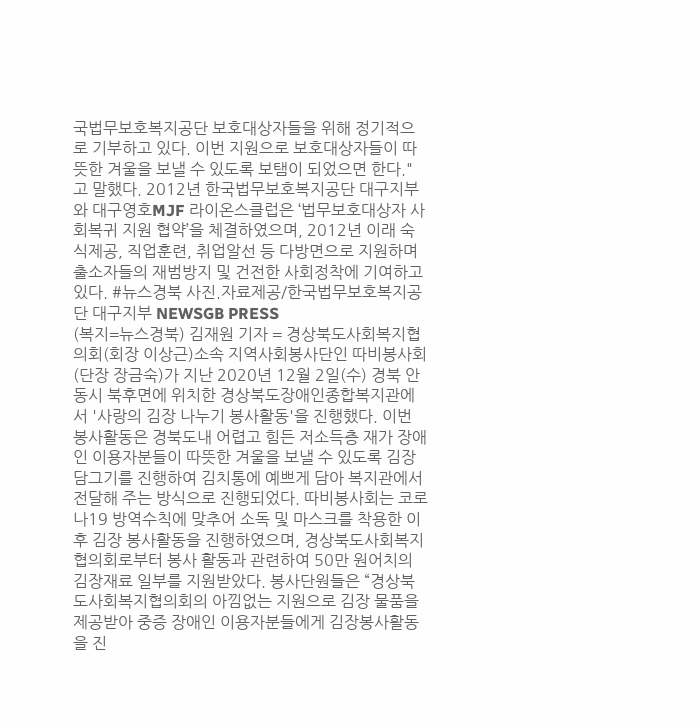국법무보호복지공단 보호대상자들을 위해 정기적으로 기부하고 있다. 이번 지원으로 보호대상자들이 따뜻한 겨울을 보낼 수 있도록 보탬이 되었으면 한다." 고 말했다. 2012년 한국법무보호복지공단 대구지부와 대구영호MJF 라이온스클럽은 ‘법무보호대상자 사회복귀 지원 협약’을 체결하였으며, 2012년 이래 숙식제공, 직업훈련, 취업알선 등 다방면으로 지원하며 출소자들의 재범방지 및 건전한 사회정착에 기여하고 있다. #뉴스경북 사진.자료제공/한국법무보호복지공단 대구지부 NEWSGB PRESS
(복지=뉴스경북) 김재원 기자 = 경상북도사회복지협의회(회장 이상근)소속 지역사회봉사단인 따비봉사회(단장 장금숙)가 지난 2020년 12월 2일(수) 경북 안동시 북후면에 위치한 경상북도장애인종합복지관에서 '사랑의 김장 나누기 봉사활동'을 진행했다. 이번 봉사활동은 경북도내 어렵고 힘든 저소득층 재가 장애인 이용자분들이 따뜻한 겨울을 보낼 수 있도록 김장 담그기를 진행하여 김치통에 예쁘게 담아 복지관에서 전달해 주는 방식으로 진행되었다. 따비봉사회는 코로나19 방역수칙에 맞추어 소독 및 마스크를 착용한 이후 김장 봉사활동을 진행하였으며, 경상북도사회복지협의회로부터 봉사 활동과 관련하여 50만 원어치의 김장재료 일부를 지원받았다. 봉사단원들은 “경상북도사회복지협의회의 아낌없는 지원으로 김장 물품을 제공받아 중증 장애인 이용자분들에게 김장봉사활동을 진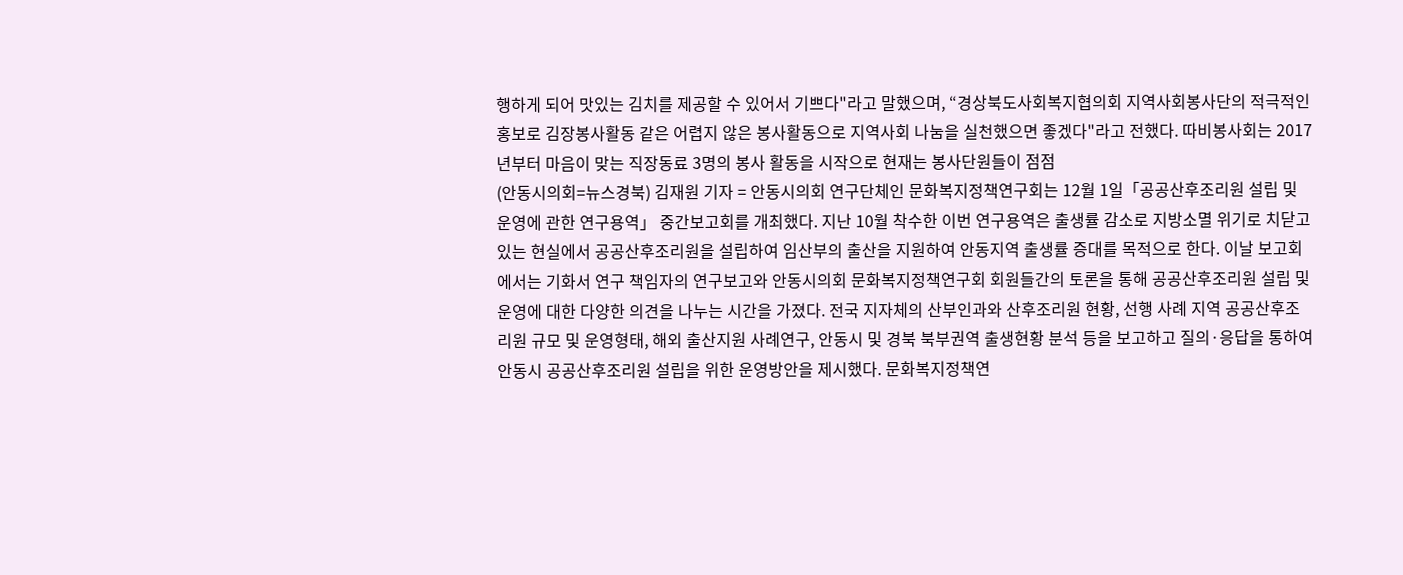행하게 되어 맛있는 김치를 제공할 수 있어서 기쁘다"라고 말했으며, “경상북도사회복지협의회 지역사회봉사단의 적극적인 홍보로 김장봉사활동 같은 어렵지 않은 봉사활동으로 지역사회 나눔을 실천했으면 좋겠다"라고 전했다. 따비봉사회는 2017년부터 마음이 맞는 직장동료 3명의 봉사 활동을 시작으로 현재는 봉사단원들이 점점
(안동시의회=뉴스경북) 김재원 기자 = 안동시의회 연구단체인 문화복지정책연구회는 12월 1일「공공산후조리원 설립 및 운영에 관한 연구용역」 중간보고회를 개최했다. 지난 10월 착수한 이번 연구용역은 출생률 감소로 지방소멸 위기로 치닫고 있는 현실에서 공공산후조리원을 설립하여 임산부의 출산을 지원하여 안동지역 출생률 증대를 목적으로 한다. 이날 보고회에서는 기화서 연구 책임자의 연구보고와 안동시의회 문화복지정책연구회 회원들간의 토론을 통해 공공산후조리원 설립 및 운영에 대한 다양한 의견을 나누는 시간을 가졌다. 전국 지자체의 산부인과와 산후조리원 현황, 선행 사례 지역 공공산후조리원 규모 및 운영형태, 해외 출산지원 사례연구, 안동시 및 경북 북부권역 출생현황 분석 등을 보고하고 질의·응답을 통하여 안동시 공공산후조리원 설립을 위한 운영방안을 제시했다. 문화복지정책연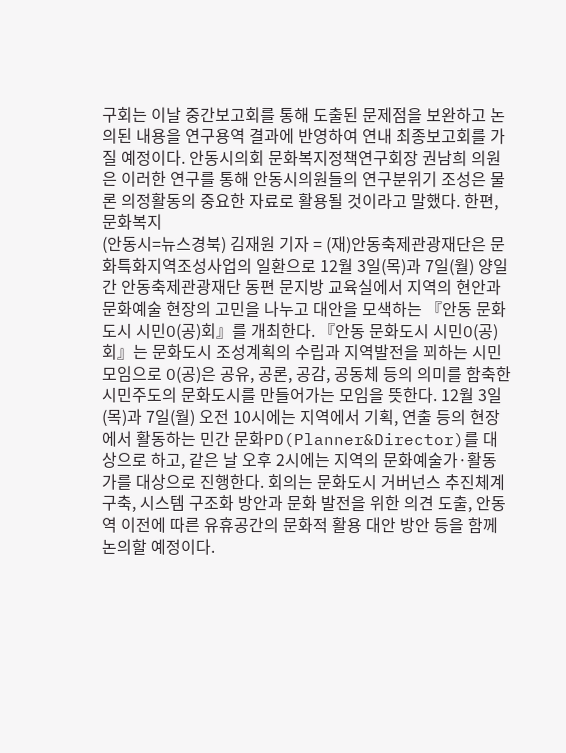구회는 이날 중간보고회를 통해 도출된 문제점을 보완하고 논의된 내용을 연구용역 결과에 반영하여 연내 최종보고회를 가질 예정이다. 안동시의회 문화복지정책연구회장 권남희 의원은 이러한 연구를 통해 안동시의원들의 연구분위기 조성은 물론 의정활동의 중요한 자료로 활용될 것이라고 말했다. 한편, 문화복지
(안동시=뉴스경북) 김재원 기자 = (재)안동축제관광재단은 문화특화지역조성사업의 일환으로 12월 3일(목)과 7일(월) 양일간 안동축제관광재단 동편 문지방 교육실에서 지역의 현안과 문화예술 현장의 고민을 나누고 대안을 모색하는 『안동 문화도시 시민O(공)회』를 개최한다. 『안동 문화도시 시민O(공)회』는 문화도시 조성계획의 수립과 지역발전을 꾀하는 시민모임으로 O(공)은 공유, 공론, 공감, 공동체 등의 의미를 함축한 시민주도의 문화도시를 만들어가는 모임을 뜻한다. 12월 3일(목)과 7일(월) 오전 10시에는 지역에서 기획, 연출 등의 현장에서 활동하는 민간 문화PD(Planner&Director)를 대상으로 하고, 같은 날 오후 2시에는 지역의 문화예술가·활동가를 대상으로 진행한다. 회의는 문화도시 거버넌스 추진체계 구축, 시스템 구조화 방안과 문화 발전을 위한 의견 도출, 안동역 이전에 따른 유휴공간의 문화적 활용 대안 방안 등을 함께 논의할 예정이다.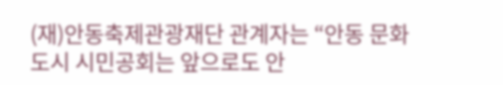(재)안동축제관광재단 관계자는 “안동 문화도시 시민공회는 앞으로도 안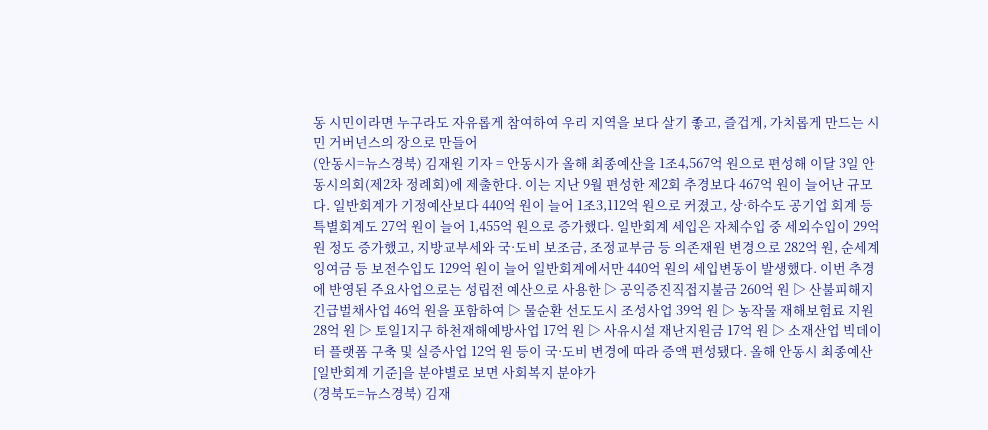동 시민이라면 누구라도 자유롭게 참여하여 우리 지역을 보다 살기 좋고, 즐겁게, 가치롭게 만드는 시민 거버넌스의 장으로 만들어
(안동시=뉴스경북) 김재원 기자 = 안동시가 올해 최종예산을 1조4,567억 원으로 편성해 이달 3일 안동시의회(제2차 정례회)에 제출한다. 이는 지난 9월 편성한 제2회 추경보다 467억 원이 늘어난 규모다. 일반회계가 기정예산보다 440억 원이 늘어 1조3,112억 원으로 커졌고, 상·하수도 공기업 회계 등 특별회계도 27억 원이 늘어 1,455억 원으로 증가했다. 일반회계 세입은 자체수입 중 세외수입이 29억원 정도 증가했고, 지방교부세와 국·도비 보조금, 조정교부금 등 의존재원 변경으로 282억 원, 순세계 잉여금 등 보전수입도 129억 원이 늘어 일반회계에서만 440억 원의 세입변동이 발생했다. 이번 추경에 반영된 주요사업으로는 성립전 예산으로 사용한 ▷ 공익증진직접지불금 260억 원 ▷ 산불피해지 긴급벌채사업 46억 원을 포함하여 ▷ 물순환 선도도시 조성사업 39억 원 ▷ 농작물 재해보험료 지원 28억 원 ▷ 토일1지구 하천재해예방사업 17억 원 ▷ 사유시설 재난지원금 17억 원 ▷ 소재산업 빅데이터 플랫폼 구축 및 실증사업 12억 원 등이 국·도비 변경에 따라 증액 편성됐다. 올해 안동시 최종예산[일반회계 기준]을 분야별로 보면 사회복지 분야가
(경북도=뉴스경북) 김재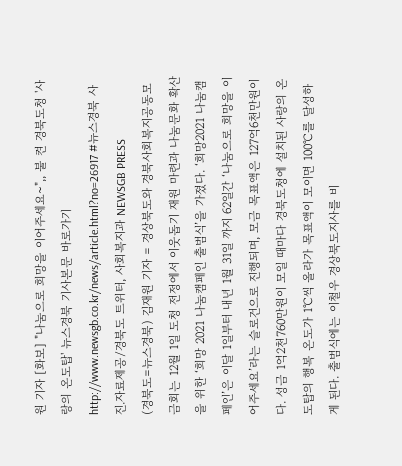원 기자 [화보] "나눔으로 희망을 이어주세요~",, 불 켠 경북도청 '사랑의 온도탑' 뉴스경북 기사본문 바로가기 http://www.newsgb.co.kr/news/article.html?no=26917 #뉴스경북 사진.자료제공/경북도 트위터, 사회복지과 NEWSGB PRESS
(경북도=뉴스경북) 김재원 기자 = 경상북도와 경북사회복지공동모금회는 12월 1일 도청 전정에서 이웃돕기 재원 마련과 나눔문화 확산을 위한 ‘희망 2021 나눔캠페인 출범식’을 가졌다. ‘희망2021 나눔캠페인’은 이달 1일부터 내년 1월 31일 까지 62일간 ‘나눔으로 희망을 이어주세요’라는 슬로건으로 진행되며, 모금 목표액은 127억6천만원이다. 성금 1억2천760만원이 모일 때마다 경북도청에 설치된 사랑의 온도탑의 행복 온도가 1℃씩 올라가 목표액이 모이면 100℃를 달성하게 된다. 출범식에는 이철우 경상북도지사를 비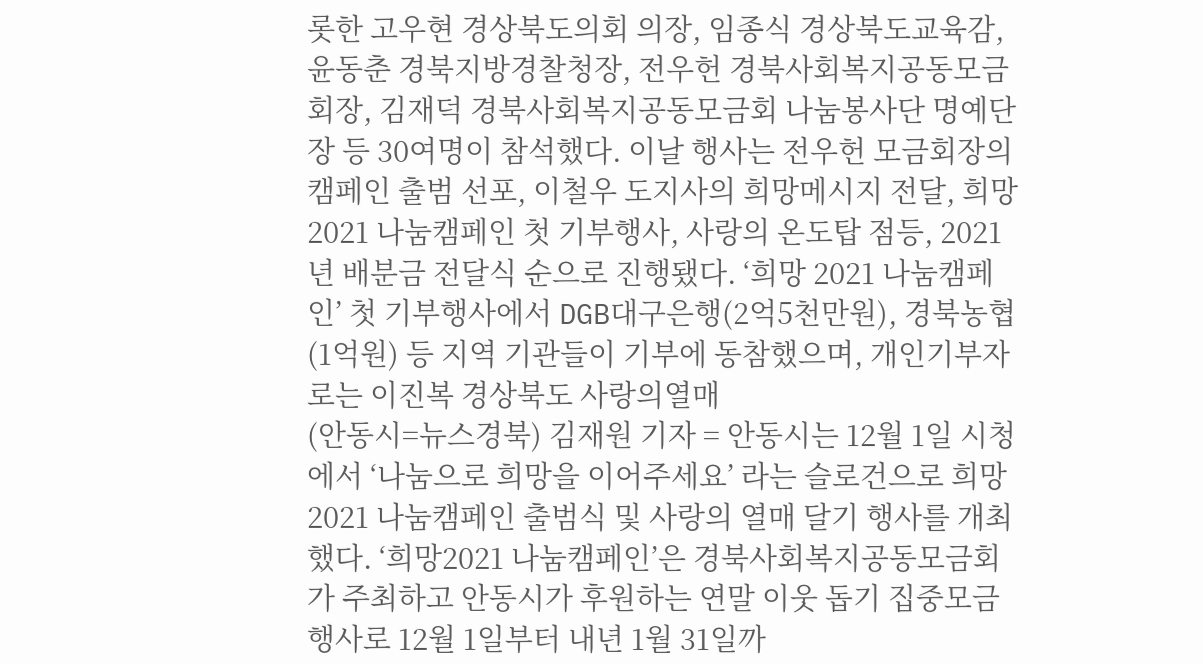롯한 고우현 경상북도의회 의장, 임종식 경상북도교육감, 윤동춘 경북지방경찰청장, 전우헌 경북사회복지공동모금회장, 김재덕 경북사회복지공동모금회 나눔봉사단 명예단장 등 30여명이 참석했다. 이날 행사는 전우헌 모금회장의 캠페인 출범 선포, 이철우 도지사의 희망메시지 전달, 희망 2021 나눔캠페인 첫 기부행사, 사랑의 온도탑 점등, 2021년 배분금 전달식 순으로 진행됐다. ‘희망 2021 나눔캠페인’ 첫 기부행사에서 DGB대구은행(2억5천만원), 경북농협(1억원) 등 지역 기관들이 기부에 동참했으며, 개인기부자로는 이진복 경상북도 사랑의열매
(안동시=뉴스경북) 김재원 기자 = 안동시는 12월 1일 시청에서 ‘나눔으로 희망을 이어주세요’ 라는 슬로건으로 희망2021 나눔캠페인 출범식 및 사랑의 열매 달기 행사를 개최했다. ‘희망2021 나눔캠페인’은 경북사회복지공동모금회가 주최하고 안동시가 후원하는 연말 이웃 돕기 집중모금 행사로 12월 1일부터 내년 1월 31일까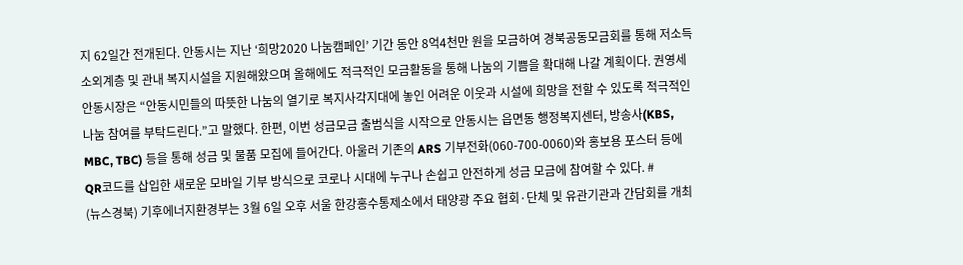지 62일간 전개된다. 안동시는 지난 ‘희망2020 나눔캠페인’ 기간 동안 8억4천만 원을 모금하여 경북공동모금회를 통해 저소득 소외계층 및 관내 복지시설을 지원해왔으며 올해에도 적극적인 모금활동을 통해 나눔의 기쁨을 확대해 나갈 계획이다. 권영세 안동시장은 “안동시민들의 따뜻한 나눔의 열기로 복지사각지대에 놓인 어려운 이웃과 시설에 희망을 전할 수 있도록 적극적인 나눔 참여를 부탁드린다.”고 말했다. 한편, 이번 성금모금 출범식을 시작으로 안동시는 읍면동 행정복지센터, 방송사(KBS, MBC, TBC) 등을 통해 성금 및 물품 모집에 들어간다. 아울러 기존의 ARS 기부전화(060-700-0060)와 홍보용 포스터 등에 QR코드를 삽입한 새로운 모바일 기부 방식으로 코로나 시대에 누구나 손쉽고 안전하게 성금 모금에 참여할 수 있다. #
(뉴스경북) 기후에너지환경부는 3월 6일 오후 서울 한강홍수통제소에서 태양광 주요 협회·단체 및 유관기관과 간담회를 개최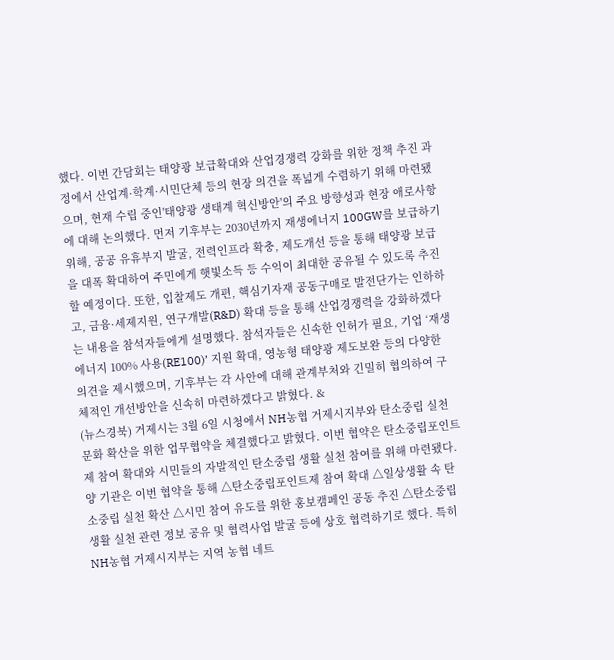했다. 이번 간담회는 태양광 보급확대와 산업경쟁력 강화를 위한 정책 추진 과정에서 산업계·학계·시민단체 등의 현장 의견을 폭넓게 수렴하기 위해 마련됐으며, 현재 수립 중인'태양광 생태계 혁신방안'의 주요 방향성과 현장 애로사항에 대해 논의했다. 먼저 기후부는 2030년까지 재생에너지 100GW를 보급하기 위해, 공공 유휴부지 발굴, 전력인프라 확충, 제도개선 등을 통해 태양광 보급을 대폭 확대하여 주민에게 햇빛소득 등 수익이 최대한 공유될 수 있도록 추진할 예정이다. 또한, 입찰제도 개편, 핵심기자재 공동구매로 발전단가는 인하하고, 금융·세제지원, 연구개발(R&D) 확대 등을 통해 산업경쟁력을 강화하겠다는 내용을 참석자들에게 설명했다. 참석자들은 신속한 인허가 필요, 기업 ‘재생에너지 100% 사용(RE100)’ 지원 확대, 영농형 태양광 제도보완 등의 다양한 의견을 제시했으며, 기후부는 각 사안에 대해 관계부처와 긴밀히 협의하여 구체적인 개선방안을 신속히 마련하겠다고 밝혔다. &
(뉴스경북) 거제시는 3월 6일 시청에서 NH농협 거제시지부와 탄소중립 실천 문화 확산을 위한 업무협약을 체결했다고 밝혔다. 이번 협약은 탄소중립포인트제 참여 확대와 시민들의 자발적인 탄소중립 생활 실천 참여를 위해 마련됐다. 양 기관은 이번 협약을 통해 △탄소중립포인트제 참여 확대 △일상생활 속 탄소중립 실천 확산 △시민 참여 유도를 위한 홍보캠페인 공동 추진 △탄소중립 생활 실천 관련 정보 공유 및 협력사업 발굴 등에 상호 협력하기로 했다. 특히 NH농협 거제시지부는 지역 농협 네트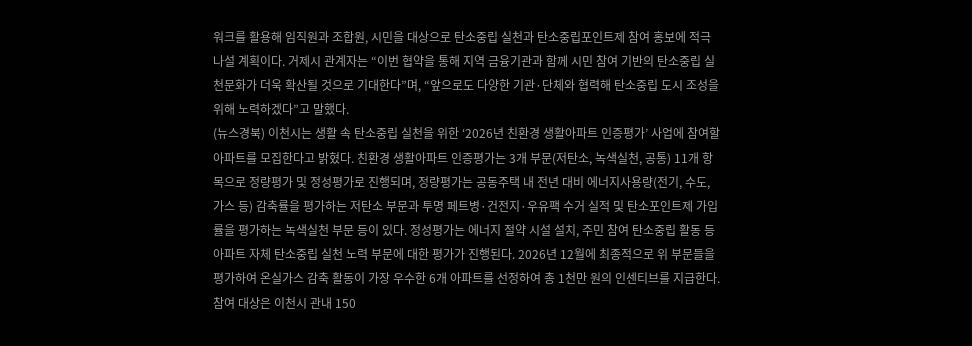워크를 활용해 임직원과 조합원, 시민을 대상으로 탄소중립 실천과 탄소중립포인트제 참여 홍보에 적극 나설 계획이다. 거제시 관계자는 “이번 협약을 통해 지역 금융기관과 함께 시민 참여 기반의 탄소중립 실천문화가 더욱 확산될 것으로 기대한다”며, “앞으로도 다양한 기관·단체와 협력해 탄소중립 도시 조성을 위해 노력하겠다”고 말했다.
(뉴스경북) 이천시는 생활 속 탄소중립 실천을 위한 ‘2026년 친환경 생활아파트 인증평가’ 사업에 참여할 아파트를 모집한다고 밝혔다. 친환경 생활아파트 인증평가는 3개 부문(저탄소, 녹색실천, 공통) 11개 항목으로 정량평가 및 정성평가로 진행되며, 정량평가는 공동주택 내 전년 대비 에너지사용량(전기, 수도, 가스 등) 감축률을 평가하는 저탄소 부문과 투명 페트병·건전지·우유팩 수거 실적 및 탄소포인트제 가입률을 평가하는 녹색실천 부문 등이 있다. 정성평가는 에너지 절약 시설 설치, 주민 참여 탄소중립 활동 등 아파트 자체 탄소중립 실천 노력 부문에 대한 평가가 진행된다. 2026년 12월에 최종적으로 위 부문들을 평가하여 온실가스 감축 활동이 가장 우수한 6개 아파트를 선정하여 총 1천만 원의 인센티브를 지급한다. 참여 대상은 이천시 관내 150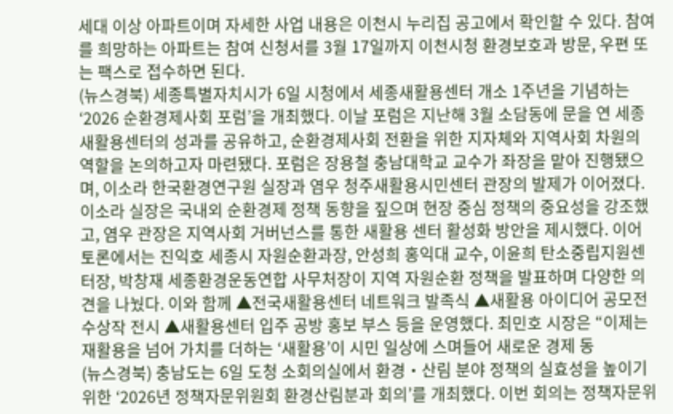세대 이상 아파트이며 자세한 사업 내용은 이천시 누리집 공고에서 확인할 수 있다. 참여를 희망하는 아파트는 참여 신청서를 3월 17일까지 이천시청 환경보호과 방문, 우편 또는 팩스로 접수하면 된다.
(뉴스경북) 세종특별자치시가 6일 시청에서 세종새활용센터 개소 1주년을 기념하는 ‘2026 순환경제사회 포럼’을 개최했다. 이날 포럼은 지난해 3월 소담동에 문을 연 세종새활용센터의 성과를 공유하고, 순환경제사회 전환을 위한 지자체와 지역사회 차원의 역할을 논의하고자 마련됐다. 포럼은 장용철 충남대학교 교수가 좌장을 맡아 진행됐으며, 이소라 한국환경연구원 실장과 염우 청주새활용시민센터 관장의 발제가 이어졌다. 이소라 실장은 국내외 순환경제 정책 동향을 짚으며 현장 중심 정책의 중요성을 강조했고, 염우 관장은 지역사회 거버넌스를 통한 새활용 센터 활성화 방안을 제시했다. 이어 토론에서는 진익호 세종시 자원순환과장, 안성희 홍익대 교수, 이윤희 탄소중립지원센터장, 박창재 세종환경운동연합 사무처장이 지역 자원순환 정책을 발표하며 다양한 의견을 나눴다. 이와 함께 ▲전국새활용센터 네트워크 발족식 ▲새활용 아이디어 공모전 수상작 전시 ▲새활용센터 입주 공방 홍보 부스 등을 운영했다. 최민호 시장은 “이제는 재활용을 넘어 가치를 더하는 ‘새활용’이 시민 일상에 스며들어 새로운 경제 동
(뉴스경북) 충남도는 6일 도청 소회의실에서 환경‧산림 분야 정책의 실효성을 높이기 위한 ‘2026년 정책자문위원회 환경산림분과 회의’를 개최했다. 이번 회의는 정책자문위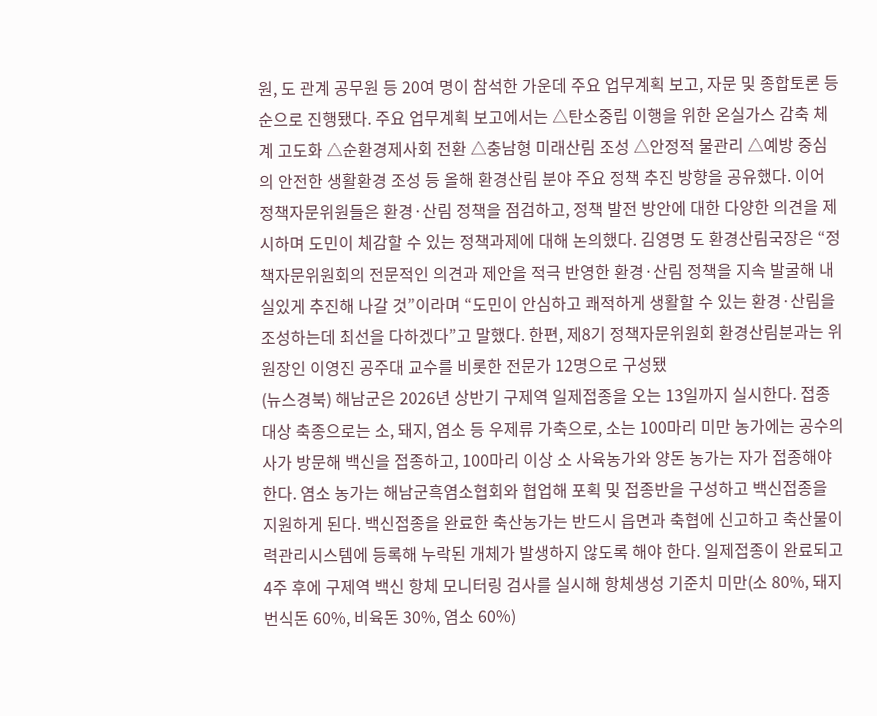원, 도 관계 공무원 등 20여 명이 참석한 가운데 주요 업무계획 보고, 자문 및 종합토론 등 순으로 진행됐다. 주요 업무계획 보고에서는 △탄소중립 이행을 위한 온실가스 감축 체계 고도화 △순환경제사회 전환 △충남형 미래산림 조성 △안정적 물관리 △예방 중심의 안전한 생활환경 조성 등 올해 환경산림 분야 주요 정책 추진 방향을 공유했다. 이어 정책자문위원들은 환경·산림 정책을 점검하고, 정책 발전 방안에 대한 다양한 의견을 제시하며 도민이 체감할 수 있는 정책과제에 대해 논의했다. 김영명 도 환경산림국장은 “정책자문위원회의 전문적인 의견과 제안을 적극 반영한 환경·산림 정책을 지속 발굴해 내실있게 추진해 나갈 것”이라며 “도민이 안심하고 쾌적하게 생활할 수 있는 환경·산림을 조성하는데 최선을 다하겠다”고 말했다. 한편, 제8기 정책자문위원회 환경산림분과는 위원장인 이영진 공주대 교수를 비롯한 전문가 12명으로 구성됐
(뉴스경북) 해남군은 2026년 상반기 구제역 일제접종을 오는 13일까지 실시한다. 접종대상 축종으로는 소, 돼지, 염소 등 우제류 가축으로, 소는 100마리 미만 농가에는 공수의사가 방문해 백신을 접종하고, 100마리 이상 소 사육농가와 양돈 농가는 자가 접종해야 한다. 염소 농가는 해남군흑염소협회와 협업해 포획 및 접종반을 구성하고 백신접종을 지원하게 된다. 백신접종을 완료한 축산농가는 반드시 읍면과 축협에 신고하고 축산물이력관리시스템에 등록해 누락된 개체가 발생하지 않도록 해야 한다. 일제접종이 완료되고 4주 후에 구제역 백신 항체 모니터링 검사를 실시해 항체생성 기준치 미만(소 80%, 돼지 번식돈 60%, 비육돈 30%, 염소 60%)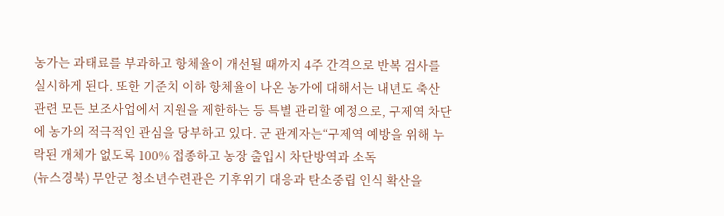농가는 과태료를 부과하고 항체율이 개선될 때까지 4주 간격으로 반복 검사를 실시하게 된다. 또한 기준치 이하 항체율이 나온 농가에 대해서는 내년도 축산 관련 모든 보조사업에서 지원을 제한하는 등 특별 관리할 예정으로, 구제역 차단에 농가의 적극적인 관심을 당부하고 있다. 군 관계자는“구제역 예방을 위해 누락된 개체가 없도록 100% 접종하고 농장 출입시 차단방역과 소독
(뉴스경북) 무안군 청소년수련관은 기후위기 대응과 탄소중립 인식 확산을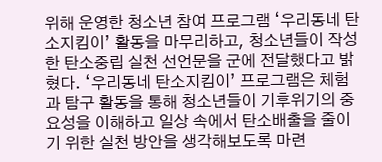위해 운영한 청소년 참여 프로그램 ‘우리동네 탄소지킴이’ 활동을 마무리하고, 청소년들이 작성한 탄소중립 실천 선언문을 군에 전달했다고 밝혔다. ‘우리동네 탄소지킴이’ 프로그램은 체험과 탐구 활동을 통해 청소년들이 기후위기의 중요성을 이해하고 일상 속에서 탄소배출을 줄이기 위한 실천 방안을 생각해보도록 마련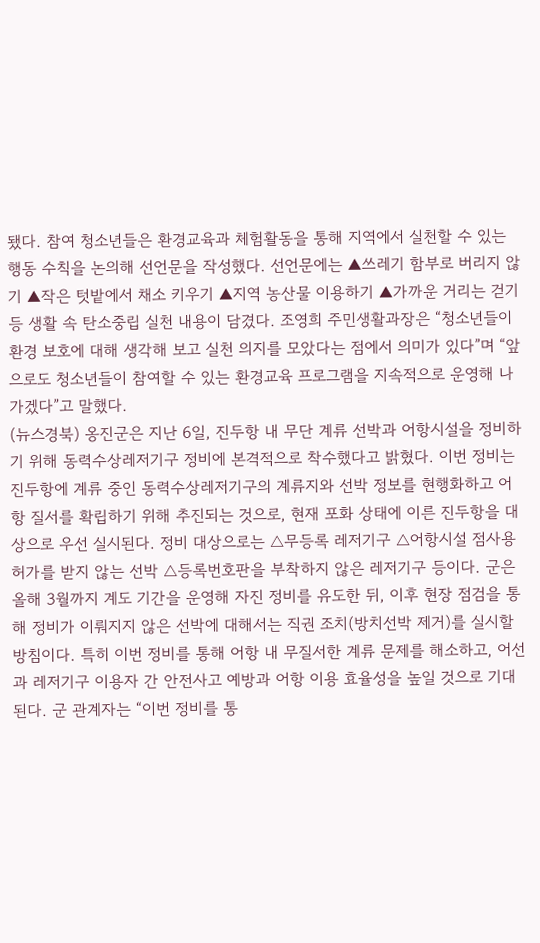됐다. 참여 청소년들은 환경교육과 체험활동을 통해 지역에서 실천할 수 있는 행동 수칙을 논의해 선언문을 작성했다. 선언문에는 ▲쓰레기 함부로 버리지 않기 ▲작은 텃밭에서 채소 키우기 ▲지역 농산물 이용하기 ▲가까운 거리는 걷기 등 생활 속 탄소중립 실천 내용이 담겼다. 조영희 주민생활과장은 “청소년들이 환경 보호에 대해 생각해 보고 실천 의지를 모았다는 점에서 의미가 있다”며 “앞으로도 청소년들이 참여할 수 있는 환경교육 프로그램을 지속적으로 운영해 나가겠다”고 말했다.
(뉴스경북) 옹진군은 지난 6일, 진두항 내 무단 계류 선박과 어항시설을 정비하기 위해 동력수상레저기구 정비에 본격적으로 착수했다고 밝혔다. 이번 정비는 진두항에 계류 중인 동력수상레저기구의 계류지와 선박 정보를 현행화하고 어항 질서를 확립하기 위해 추진되는 것으로, 현재 포화 상태에 이른 진두항을 대상으로 우선 실시된다. 정비 대상으로는 △무등록 레저기구 △어항시설 점사용허가를 받지 않는 선박 △등록번호판을 부착하지 않은 레저기구 등이다. 군은 올해 3월까지 계도 기간을 운영해 자진 정비를 유도한 뒤, 이후 현장 점검을 통해 정비가 이뤄지지 않은 선박에 대해서는 직권 조치(방치선박 제거)를 실시할 방침이다. 특히 이번 정비를 통해 어항 내 무질서한 계류 문제를 해소하고, 어선과 레저기구 이용자 간 안전사고 예방과 어항 이용 효율성을 높일 것으로 기대된다. 군 관계자는 “이번 정비를 통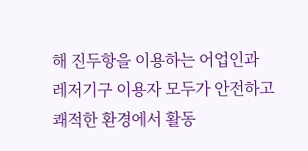해 진두항을 이용하는 어업인과 레저기구 이용자 모두가 안전하고 쾌적한 환경에서 활동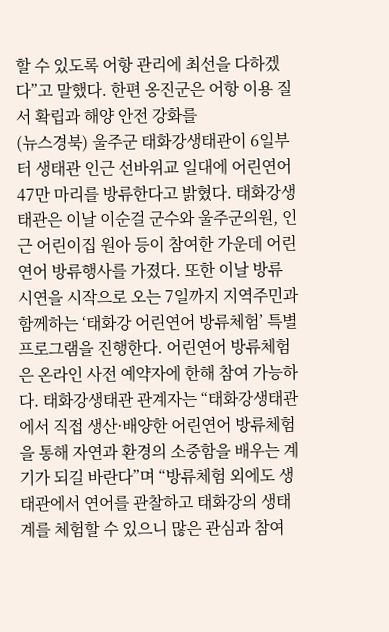할 수 있도록 어항 관리에 최선을 다하겠다”고 말했다. 한편 옹진군은 어항 이용 질서 확립과 해양 안전 강화를
(뉴스경북) 울주군 태화강생태관이 6일부터 생태관 인근 선바위교 일대에 어린연어 47만 마리를 방류한다고 밝혔다. 태화강생태관은 이날 이순걸 군수와 울주군의원, 인근 어린이집 원아 등이 참여한 가운데 어린연어 방류행사를 가졌다. 또한 이날 방류 시연을 시작으로 오는 7일까지 지역주민과 함께하는 ‘태화강 어린연어 방류체험’ 특별프로그램을 진행한다. 어린연어 방류체험은 온라인 사전 예약자에 한해 참여 가능하다. 태화강생태관 관계자는 “태화강생태관에서 직접 생산·배양한 어린연어 방류체험을 통해 자연과 환경의 소중함을 배우는 계기가 되길 바란다”며 “방류체험 외에도 생태관에서 연어를 관찰하고 태화강의 생태계를 체험할 수 있으니 많은 관심과 참여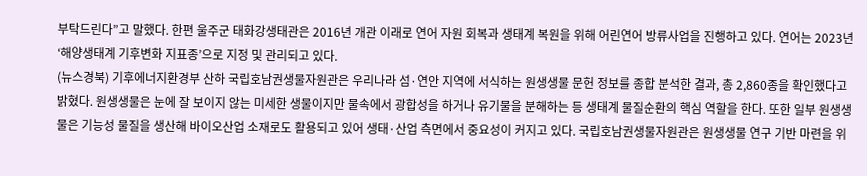부탁드린다”고 말했다. 한편 울주군 태화강생태관은 2016년 개관 이래로 연어 자원 회복과 생태계 복원을 위해 어린연어 방류사업을 진행하고 있다. 연어는 2023년 ‘해양생태계 기후변화 지표종’으로 지정 및 관리되고 있다.
(뉴스경북) 기후에너지환경부 산하 국립호남권생물자원관은 우리나라 섬·연안 지역에 서식하는 원생생물 문헌 정보를 종합 분석한 결과, 총 2,860종을 확인했다고 밝혔다. 원생생물은 눈에 잘 보이지 않는 미세한 생물이지만 물속에서 광합성을 하거나 유기물을 분해하는 등 생태계 물질순환의 핵심 역할을 한다. 또한 일부 원생생물은 기능성 물질을 생산해 바이오산업 소재로도 활용되고 있어 생태·산업 측면에서 중요성이 커지고 있다. 국립호남권생물자원관은 원생생물 연구 기반 마련을 위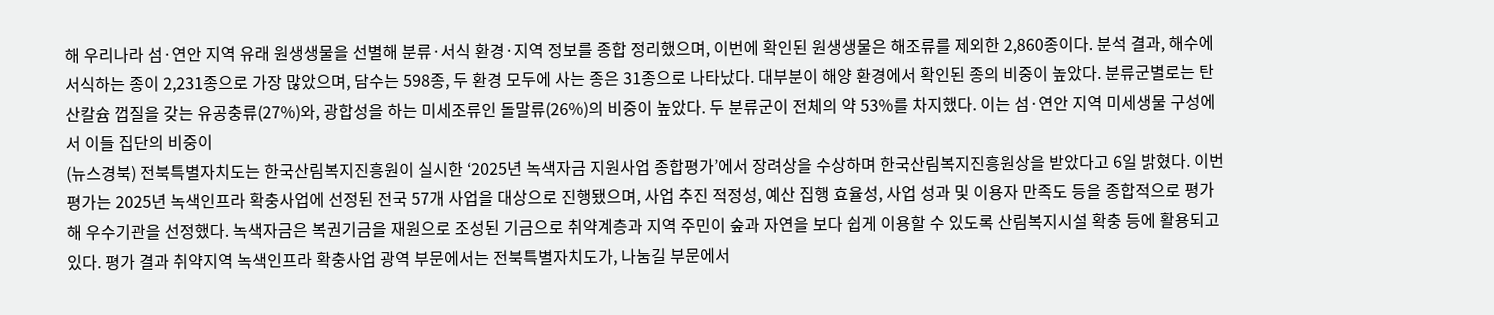해 우리나라 섬·연안 지역 유래 원생생물을 선별해 분류·서식 환경·지역 정보를 종합 정리했으며, 이번에 확인된 원생생물은 해조류를 제외한 2,860종이다. 분석 결과, 해수에 서식하는 종이 2,231종으로 가장 많았으며, 담수는 598종, 두 환경 모두에 사는 종은 31종으로 나타났다. 대부분이 해양 환경에서 확인된 종의 비중이 높았다. 분류군별로는 탄산칼슘 껍질을 갖는 유공충류(27%)와, 광합성을 하는 미세조류인 돌말류(26%)의 비중이 높았다. 두 분류군이 전체의 약 53%를 차지했다. 이는 섬·연안 지역 미세생물 구성에서 이들 집단의 비중이
(뉴스경북) 전북특별자치도는 한국산림복지진흥원이 실시한 ‘2025년 녹색자금 지원사업 종합평가’에서 장려상을 수상하며 한국산림복지진흥원상을 받았다고 6일 밝혔다. 이번 평가는 2025년 녹색인프라 확충사업에 선정된 전국 57개 사업을 대상으로 진행됐으며, 사업 추진 적정성, 예산 집행 효율성, 사업 성과 및 이용자 만족도 등을 종합적으로 평가해 우수기관을 선정했다. 녹색자금은 복권기금을 재원으로 조성된 기금으로 취약계층과 지역 주민이 숲과 자연을 보다 쉽게 이용할 수 있도록 산림복지시설 확충 등에 활용되고 있다. 평가 결과 취약지역 녹색인프라 확충사업 광역 부문에서는 전북특별자치도가, 나눔길 부문에서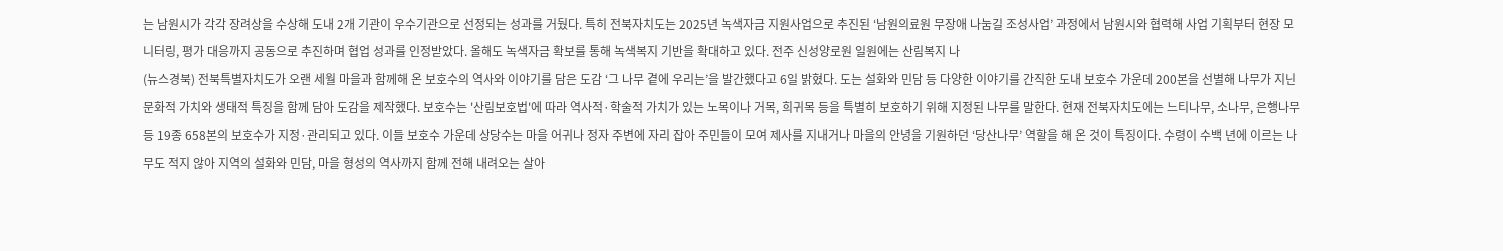는 남원시가 각각 장려상을 수상해 도내 2개 기관이 우수기관으로 선정되는 성과를 거뒀다. 특히 전북자치도는 2025년 녹색자금 지원사업으로 추진된 ‘남원의료원 무장애 나눔길 조성사업’ 과정에서 남원시와 협력해 사업 기획부터 현장 모니터링, 평가 대응까지 공동으로 추진하며 협업 성과를 인정받았다. 올해도 녹색자금 확보를 통해 녹색복지 기반을 확대하고 있다. 전주 신성양로원 일원에는 산림복지 나
(뉴스경북) 전북특별자치도가 오랜 세월 마을과 함께해 온 보호수의 역사와 이야기를 담은 도감 ‘그 나무 곁에 우리는’을 발간했다고 6일 밝혔다. 도는 설화와 민담 등 다양한 이야기를 간직한 도내 보호수 가운데 200본을 선별해 나무가 지닌 문화적 가치와 생태적 특징을 함께 담아 도감을 제작했다. 보호수는 '산림보호법'에 따라 역사적·학술적 가치가 있는 노목이나 거목, 희귀목 등을 특별히 보호하기 위해 지정된 나무를 말한다. 현재 전북자치도에는 느티나무, 소나무, 은행나무 등 19종 658본의 보호수가 지정·관리되고 있다. 이들 보호수 가운데 상당수는 마을 어귀나 정자 주변에 자리 잡아 주민들이 모여 제사를 지내거나 마을의 안녕을 기원하던 ‘당산나무’ 역할을 해 온 것이 특징이다. 수령이 수백 년에 이르는 나무도 적지 않아 지역의 설화와 민담, 마을 형성의 역사까지 함께 전해 내려오는 살아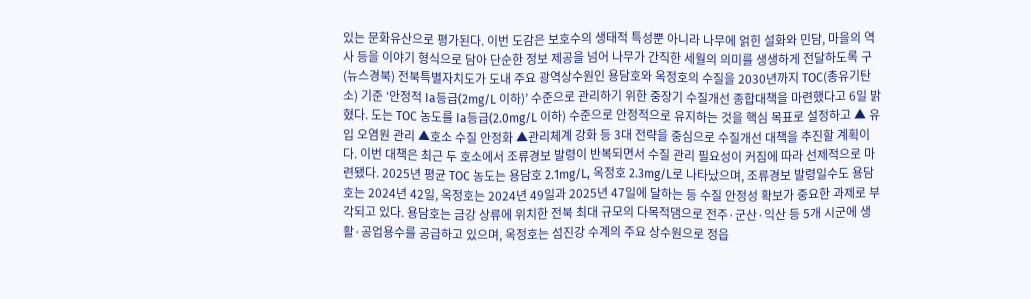있는 문화유산으로 평가된다. 이번 도감은 보호수의 생태적 특성뿐 아니라 나무에 얽힌 설화와 민담, 마을의 역사 등을 이야기 형식으로 담아 단순한 정보 제공을 넘어 나무가 간직한 세월의 의미를 생생하게 전달하도록 구
(뉴스경북) 전북특별자치도가 도내 주요 광역상수원인 용담호와 옥정호의 수질을 2030년까지 TOC(총유기탄소) 기준 ‘안정적 Ia등급(2mg/L 이하)’ 수준으로 관리하기 위한 중장기 수질개선 종합대책을 마련했다고 6일 밝혔다. 도는 TOC 농도를 Ia등급(2.0mg/L 이하) 수준으로 안정적으로 유지하는 것을 핵심 목표로 설정하고 ▲ 유입 오염원 관리 ▲호소 수질 안정화 ▲관리체계 강화 등 3대 전략을 중심으로 수질개선 대책을 추진할 계획이다. 이번 대책은 최근 두 호소에서 조류경보 발령이 반복되면서 수질 관리 필요성이 커짐에 따라 선제적으로 마련됐다. 2025년 평균 TOC 농도는 용담호 2.1mg/L, 옥정호 2.3mg/L로 나타났으며, 조류경보 발령일수도 용담호는 2024년 42일, 옥정호는 2024년 49일과 2025년 47일에 달하는 등 수질 안정성 확보가 중요한 과제로 부각되고 있다. 용담호는 금강 상류에 위치한 전북 최대 규모의 다목적댐으로 전주·군산·익산 등 5개 시군에 생활·공업용수를 공급하고 있으며, 옥정호는 섬진강 수계의 주요 상수원으로 정읍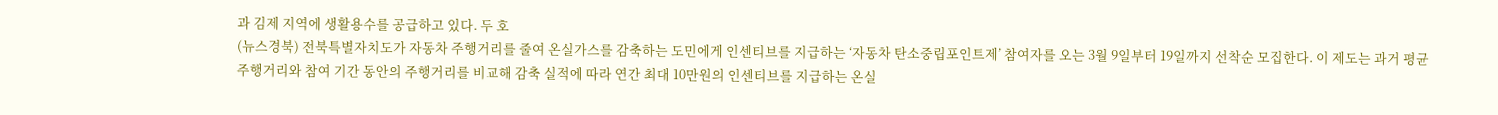과 김제 지역에 생활용수를 공급하고 있다. 두 호
(뉴스경북) 전북특별자치도가 자동차 주행거리를 줄여 온실가스를 감축하는 도민에게 인센티브를 지급하는 ‘자동차 탄소중립포인트제’ 참여자를 오는 3월 9일부터 19일까지 선착순 모집한다. 이 제도는 과거 평균 주행거리와 참여 기간 동안의 주행거리를 비교해 감축 실적에 따라 연간 최대 10만원의 인센티브를 지급하는 온실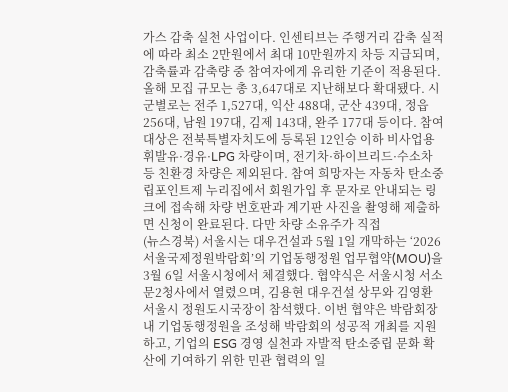가스 감축 실천 사업이다. 인센티브는 주행거리 감축 실적에 따라 최소 2만원에서 최대 10만원까지 차등 지급되며, 감축률과 감축량 중 참여자에게 유리한 기준이 적용된다. 올해 모집 규모는 총 3,647대로 지난해보다 확대됐다. 시군별로는 전주 1,527대, 익산 488대, 군산 439대, 정읍 256대, 남원 197대, 김제 143대, 완주 177대 등이다. 참여 대상은 전북특별자치도에 등록된 12인승 이하 비사업용 휘발유·경유·LPG 차량이며, 전기차·하이브리드·수소차 등 친환경 차량은 제외된다. 참여 희망자는 자동차 탄소중립포인트제 누리집에서 회원가입 후 문자로 안내되는 링크에 접속해 차량 번호판과 계기판 사진을 촬영해 제출하면 신청이 완료된다. 다만 차량 소유주가 직접
(뉴스경북) 서울시는 대우건설과 5월 1일 개막하는 ‘2026 서울국제정원박람회’의 기업동행정원 업무협약(MOU)을 3월 6일 서울시청에서 체결했다. 협약식은 서울시청 서소문2청사에서 열렸으며, 김용현 대우건설 상무와 김영환 서울시 정원도시국장이 참석했다. 이번 협약은 박람회장 내 기업동행정원을 조성해 박람회의 성공적 개최를 지원하고, 기업의 ESG 경영 실천과 자발적 탄소중립 문화 확산에 기여하기 위한 민관 협력의 일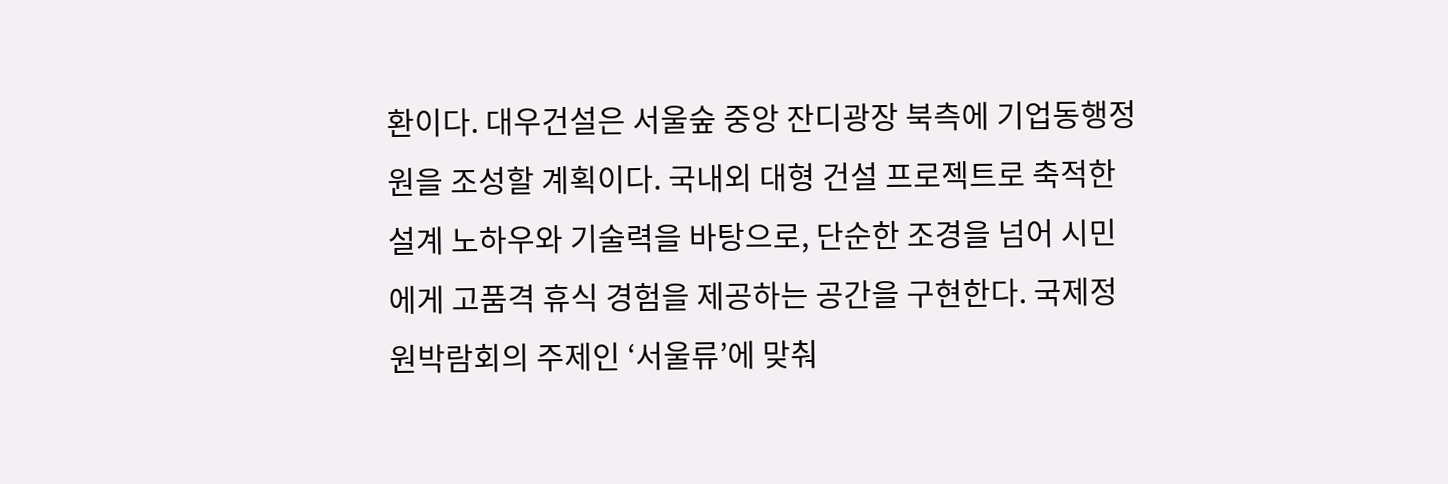환이다. 대우건설은 서울숲 중앙 잔디광장 북측에 기업동행정원을 조성할 계획이다. 국내외 대형 건설 프로젝트로 축적한 설계 노하우와 기술력을 바탕으로, 단순한 조경을 넘어 시민에게 고품격 휴식 경험을 제공하는 공간을 구현한다. 국제정원박람회의 주제인 ‘서울류’에 맞춰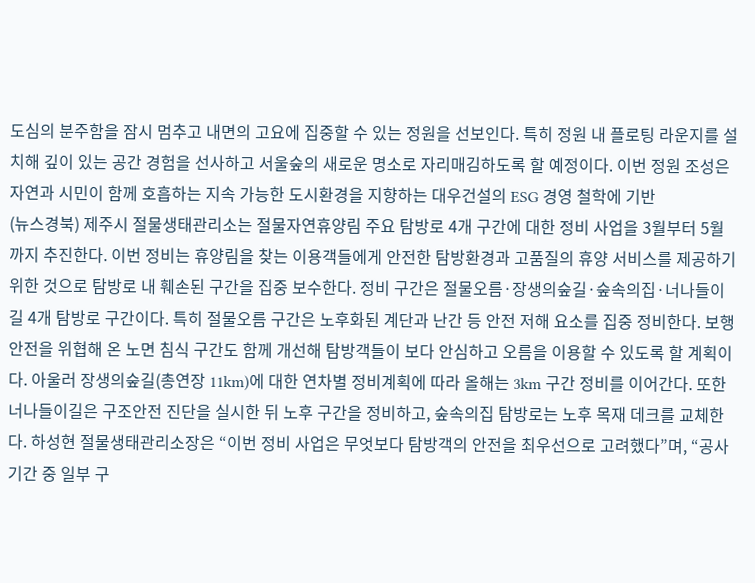도심의 분주함을 잠시 멈추고 내면의 고요에 집중할 수 있는 정원을 선보인다. 특히 정원 내 플로팅 라운지를 설치해 깊이 있는 공간 경험을 선사하고 서울숲의 새로운 명소로 자리매김하도록 할 예정이다. 이번 정원 조성은 자연과 시민이 함께 호흡하는 지속 가능한 도시환경을 지향하는 대우건설의 ESG 경영 철학에 기반
(뉴스경북) 제주시 절물생태관리소는 절물자연휴양림 주요 탐방로 4개 구간에 대한 정비 사업을 3월부터 5월까지 추진한다. 이번 정비는 휴양림을 찾는 이용객들에게 안전한 탐방환경과 고품질의 휴양 서비스를 제공하기 위한 것으로 탐방로 내 훼손된 구간을 집중 보수한다. 정비 구간은 절물오름·장생의숲길·숲속의집·너나들이길 4개 탐방로 구간이다. 특히 절물오름 구간은 노후화된 계단과 난간 등 안전 저해 요소를 집중 정비한다. 보행 안전을 위협해 온 노면 침식 구간도 함께 개선해 탐방객들이 보다 안심하고 오름을 이용할 수 있도록 할 계획이다. 아울러 장생의숲길(총연장 11km)에 대한 연차별 정비계획에 따라 올해는 3km 구간 정비를 이어간다. 또한 너나들이길은 구조안전 진단을 실시한 뒤 노후 구간을 정비하고, 숲속의집 탐방로는 노후 목재 데크를 교체한다. 하성현 절물생태관리소장은 “이번 정비 사업은 무엇보다 탐방객의 안전을 최우선으로 고려했다”며, “공사 기간 중 일부 구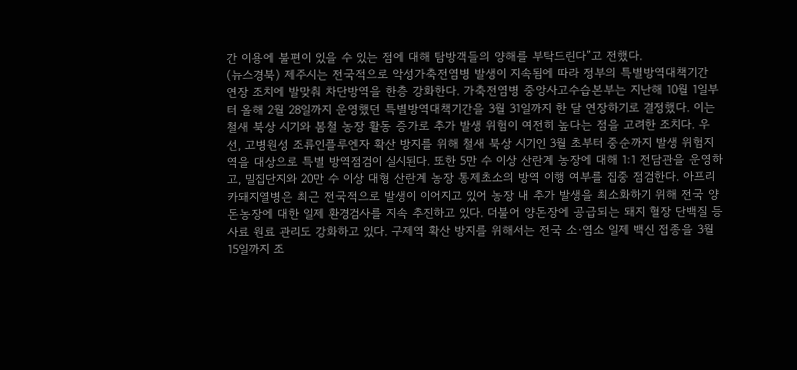간 이용에 불편이 있을 수 있는 점에 대해 탐방객들의 양해를 부탁드린다”고 전했다.
(뉴스경북) 제주시는 전국적으로 악성가축전염병 발생이 지속됨에 따라 정부의 특별방역대책기간 연장 조치에 발맞춰 차단방역을 한층 강화한다. 가축전염병 중앙사고수습본부는 지난해 10월 1일부터 올해 2월 28일까지 운영했던 특별방역대책기간을 3월 31일까지 한 달 연장하기로 결정했다. 이는 철새 북상 시기와 봄철 농장 활동 증가로 추가 발생 위험이 여전히 높다는 점을 고려한 조치다. 우선, 고병원성 조류인플루엔자 확산 방지를 위해 철새 북상 시기인 3월 초부터 중순까지 발생 위험지역을 대상으로 특별 방역점검이 실시된다. 또한 5만 수 이상 산란계 농장에 대해 1:1 전담관을 운영하고, 밀집단지와 20만 수 이상 대형 산란계 농장 통제초소의 방역 이행 여부를 집중 점검한다. 아프리카돼지열병은 최근 전국적으로 발생이 이어지고 있어 농장 내 추가 발생을 최소화하기 위해 전국 양돈농장에 대한 일제 환경검사를 지속 추진하고 있다. 더불어 양돈장에 공급되는 돼지 혈장 단백질 등 사료 원료 관리도 강화하고 있다. 구제역 확산 방지를 위해서는 전국 소·염소 일제 백신 접종을 3월 15일까지 조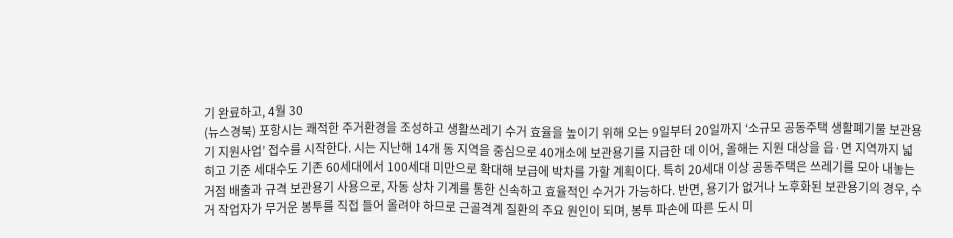기 완료하고, 4월 30
(뉴스경북) 포항시는 쾌적한 주거환경을 조성하고 생활쓰레기 수거 효율을 높이기 위해 오는 9일부터 20일까지 ‘소규모 공동주택 생활폐기물 보관용기 지원사업’ 접수를 시작한다. 시는 지난해 14개 동 지역을 중심으로 40개소에 보관용기를 지급한 데 이어, 올해는 지원 대상을 읍·면 지역까지 넓히고 기준 세대수도 기존 60세대에서 100세대 미만으로 확대해 보급에 박차를 가할 계획이다. 특히 20세대 이상 공동주택은 쓰레기를 모아 내놓는 거점 배출과 규격 보관용기 사용으로, 자동 상차 기계를 통한 신속하고 효율적인 수거가 가능하다. 반면, 용기가 없거나 노후화된 보관용기의 경우, 수거 작업자가 무거운 봉투를 직접 들어 올려야 하므로 근골격계 질환의 주요 원인이 되며, 봉투 파손에 따른 도시 미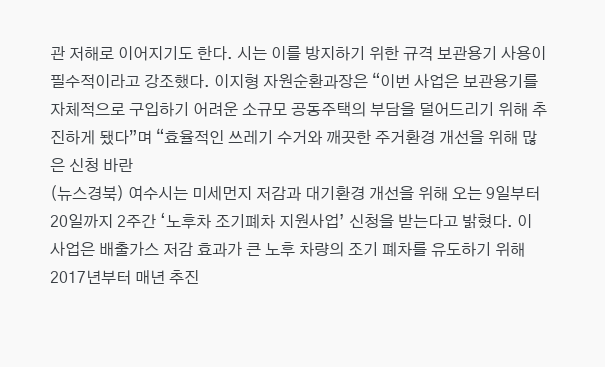관 저해로 이어지기도 한다. 시는 이를 방지하기 위한 규격 보관용기 사용이 필수적이라고 강조했다. 이지형 자원순환과장은 “이번 사업은 보관용기를 자체적으로 구입하기 어려운 소규모 공동주택의 부담을 덜어드리기 위해 추진하게 됐다”며 “효율적인 쓰레기 수거와 깨끗한 주거환경 개선을 위해 많은 신청 바란
(뉴스경북) 여수시는 미세먼지 저감과 대기환경 개선을 위해 오는 9일부터 20일까지 2주간 ‘노후차 조기폐차 지원사업’ 신청을 받는다고 밝혔다. 이 사업은 배출가스 저감 효과가 큰 노후 차량의 조기 폐차를 유도하기 위해 2017년부터 매년 추진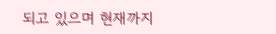되고 있으며 현재까지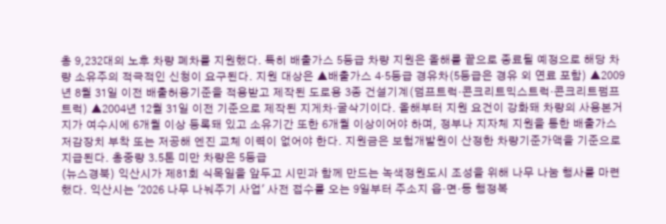총 9,232대의 노후 차량 폐차를 지원했다. 특히 배출가스 5등급 차량 지원은 올해를 끝으로 종료될 예정으로 해당 차량 소유주의 적극적인 신청이 요구된다. 지원 대상은 ▲배출가스 4·5등급 경유차(5등급은 경유 외 연료 포함) ▲2009년 8월 31일 이전 배출허용기준을 적용받고 제작된 도로용 3종 건설기계(덤프트럭·콘크리트믹스트럭·콘크리트펌프트럭) ▲2004년 12월 31일 이전 기준으로 제작된 지게차·굴삭기이다. 올해부터 지원 요건이 강화돼 차량의 사용본거지가 여수시에 6개월 이상 등록돼 있고 소유기간 또한 6개월 이상이어야 하며, 정부나 지자체 지원을 통한 배출가스 저감장치 부착 또는 저공해 엔진 교체 이력이 없어야 한다. 지원금은 보험개발원이 산정한 차량기준가액을 기준으로 지급된다. 총중량 3.5톤 미만 차량은 5등급
(뉴스경북) 익산시가 제81회 식목일을 앞두고 시민과 함께 만드는 녹색정원도시 조성을 위해 나무 나눔 행사를 마련했다. 익산시는 '2026 나무 나눠주기 사업' 사전 접수를 오는 9일부터 주소지 읍·면·동 행정복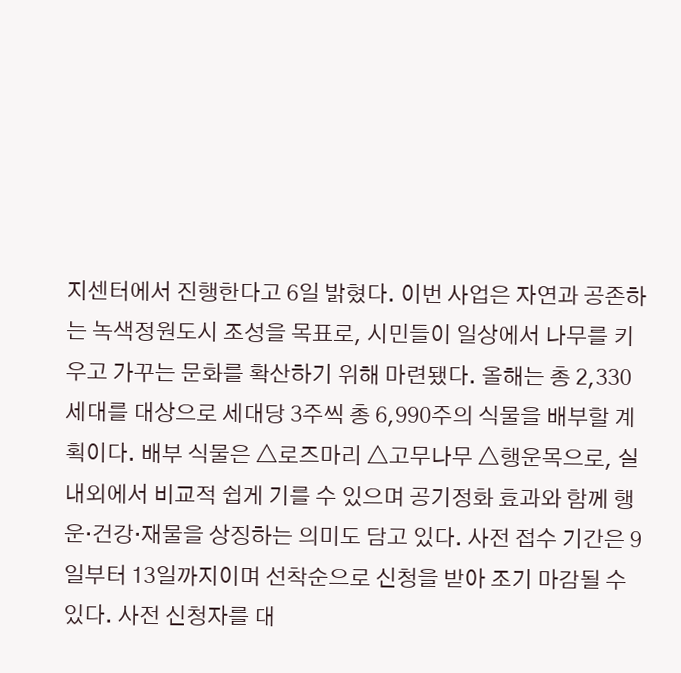지센터에서 진행한다고 6일 밝혔다. 이번 사업은 자연과 공존하는 녹색정원도시 조성을 목표로, 시민들이 일상에서 나무를 키우고 가꾸는 문화를 확산하기 위해 마련됐다. 올해는 총 2,330세대를 대상으로 세대당 3주씩 총 6,990주의 식물을 배부할 계획이다. 배부 식물은 △로즈마리 △고무나무 △행운목으로, 실내외에서 비교적 쉽게 기를 수 있으며 공기정화 효과와 함께 행운·건강·재물을 상징하는 의미도 담고 있다. 사전 접수 기간은 9일부터 13일까지이며 선착순으로 신청을 받아 조기 마감될 수 있다. 사전 신청자를 대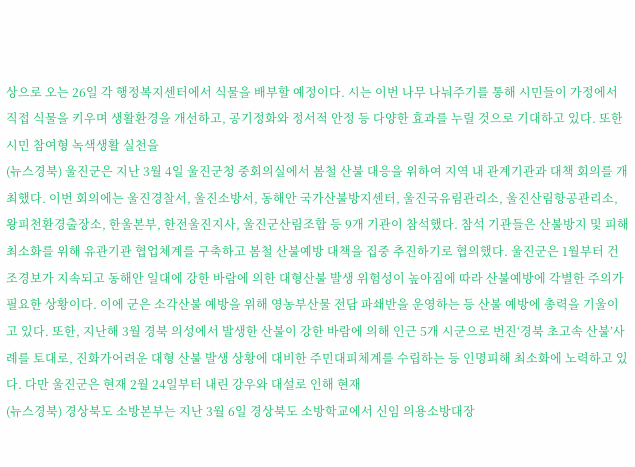상으로 오는 26일 각 행정복지센터에서 식물을 배부할 예정이다. 시는 이번 나무 나눠주기를 통해 시민들이 가정에서 직접 식물을 키우며 생활환경을 개선하고, 공기정화와 정서적 안정 등 다양한 효과를 누릴 것으로 기대하고 있다. 또한 시민 참여형 녹색생활 실천을
(뉴스경북) 울진군은 지난 3월 4일 울진군청 중회의실에서 봄철 산불 대응을 위하여 지역 내 관계기관과 대책 회의를 개최했다. 이번 회의에는 울진경찰서, 울진소방서, 동해안 국가산불방지센터, 울진국유림관리소, 울진산림항공관리소, 왕피천환경출장소, 한울본부, 한전울진지사, 울진군산림조합 등 9개 기관이 참석했다. 참석 기관들은 산불방지 및 피해 최소화를 위해 유관기관 협업체계를 구축하고 봄철 산불예방 대책을 집중 추진하기로 협의했다. 울진군은 1월부터 건조경보가 지속되고 동해안 일대에 강한 바람에 의한 대형산불 발생 위험성이 높아짐에 따라 산불예방에 각별한 주의가 필요한 상황이다. 이에 군은 소각산불 예방을 위해 영농부산물 전담 파쇄반을 운영하는 등 산불 예방에 총력을 기울이고 있다. 또한, 지난해 3월 경북 의성에서 발생한 산불이 강한 바람에 의해 인근 5개 시군으로 번진‘경북 초고속 산불’사례를 토대로, 진화가어려운 대형 산불 발생 상황에 대비한 주민대피체계를 수립하는 등 인명피해 최소화에 노력하고 있다. 다만 울진군은 현재 2월 24일부터 내린 강우와 대설로 인해 현재
(뉴스경북) 경상북도 소방본부는 지난 3월 6일 경상북도 소방학교에서 신임 의용소방대장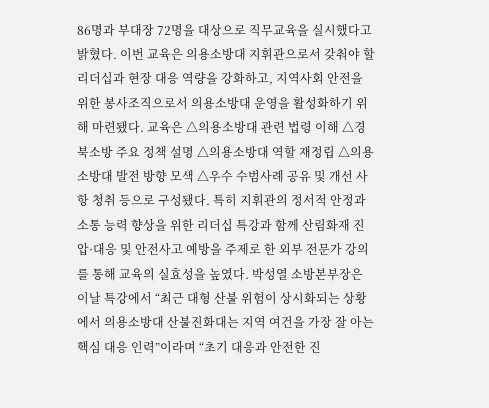86명과 부대장 72명을 대상으로 직무교육을 실시했다고 밝혔다. 이번 교육은 의용소방대 지휘관으로서 갖춰야 할 리더십과 현장 대응 역량을 강화하고, 지역사회 안전을 위한 봉사조직으로서 의용소방대 운영을 활성화하기 위해 마련됐다. 교육은 △의용소방대 관련 법령 이해 △경북소방 주요 정책 설명 △의용소방대 역할 재정립 △의용소방대 발전 방향 모색 △우수 수범사례 공유 및 개선 사항 청취 등으로 구성됐다. 특히 지휘관의 정서적 안정과 소통 능력 향상을 위한 리더십 특강과 함께 산림화재 진압·대응 및 안전사고 예방을 주제로 한 외부 전문가 강의를 통해 교육의 실효성을 높였다. 박성열 소방본부장은 이날 특강에서 “최근 대형 산불 위험이 상시화되는 상황에서 의용소방대 산불진화대는 지역 여건을 가장 잘 아는 핵심 대응 인력”이라며 “초기 대응과 안전한 진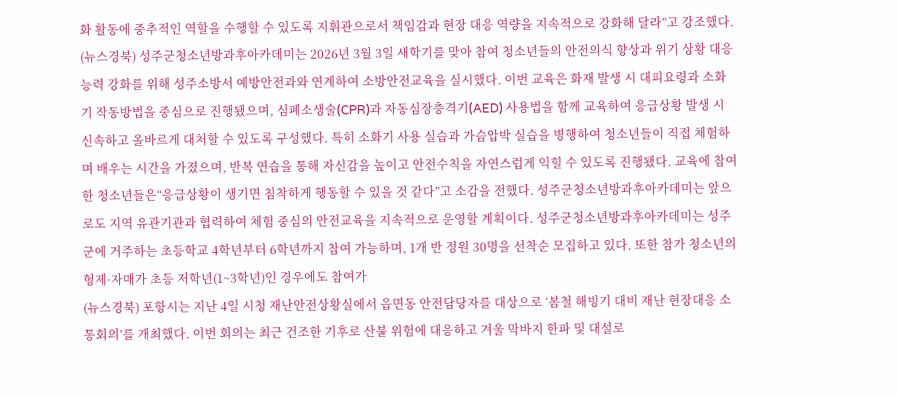화 활동에 중추적인 역할을 수행할 수 있도록 지휘관으로서 책임감과 현장 대응 역량을 지속적으로 강화해 달라”고 강조했다.
(뉴스경북) 성주군청소년방과후아카데미는 2026년 3월 3일 새학기를 맞아 참여 청소년들의 안전의식 향상과 위기 상황 대응 능력 강화를 위해 성주소방서 예방안전과와 연계하여 소방안전교육을 실시했다. 이번 교육은 화재 발생 시 대피요령과 소화기 작동방법을 중심으로 진행됐으며, 심폐소생술(CPR)과 자동심장충격기(AED) 사용법을 함께 교육하여 응급상황 발생 시 신속하고 올바르게 대처할 수 있도록 구성했다. 특히 소화기 사용 실습과 가슴압박 실습을 병행하여 청소년들이 직접 체험하며 배우는 시간을 가졌으며, 반복 연습을 통해 자신감을 높이고 안전수칙을 자연스럽게 익힐 수 있도록 진행됐다. 교육에 참여한 청소년들은“응급상황이 생기면 침착하게 행동할 수 있을 것 같다”고 소감을 전했다. 성주군청소년방과후아카데미는 앞으로도 지역 유관기관과 협력하여 체험 중심의 안전교육을 지속적으로 운영할 계획이다. 성주군청소년방과후아카데미는 성주군에 거주하는 초등학교 4학년부터 6학년까지 참여 가능하며, 1개 반 정원 30명을 선착순 모집하고 있다. 또한 참가 청소년의 형제·자매가 초등 저학년(1~3학년)인 경우에도 참여가
(뉴스경북) 포항시는 지난 4일 시청 재난안전상황실에서 읍면동 안전담당자를 대상으로 ‘봄철 해빙기 대비 재난 현장대응 소통회의’를 개최했다. 이번 회의는 최근 건조한 기후로 산불 위험에 대응하고 겨울 막바지 한파 및 대설로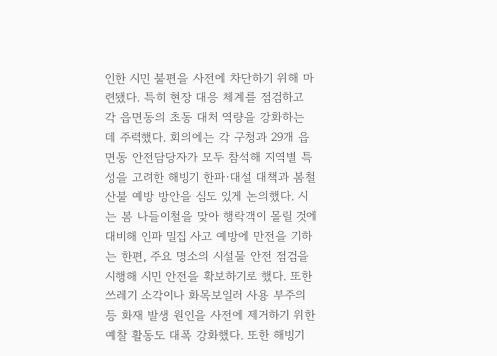인한 시민 불편을 사전에 차단하기 위해 마련됐다. 특히 현장 대응 체계를 점검하고 각 읍면동의 초동 대처 역량을 강화하는 데 주력했다. 회의에는 각 구청과 29개 읍면동 안전담당자가 모두 참석해 지역별 특성을 고려한 해빙기 한파·대설 대책과 봄철 산불 예방 방안을 심도 있게 논의했다. 시는 봄 나들이철을 맞아 행락객이 몰릴 것에 대비해 인파 밀집 사고 예방에 만전을 기하는 한편, 주요 명소의 시설물 안전 점검을 시행해 시민 안전을 확보하기로 했다. 또한 쓰레기 소각이나 화목보일러 사용 부주의 등 화재 발생 원인을 사전에 제거하기 위한 예찰 활동도 대폭 강화했다. 또한 해빙기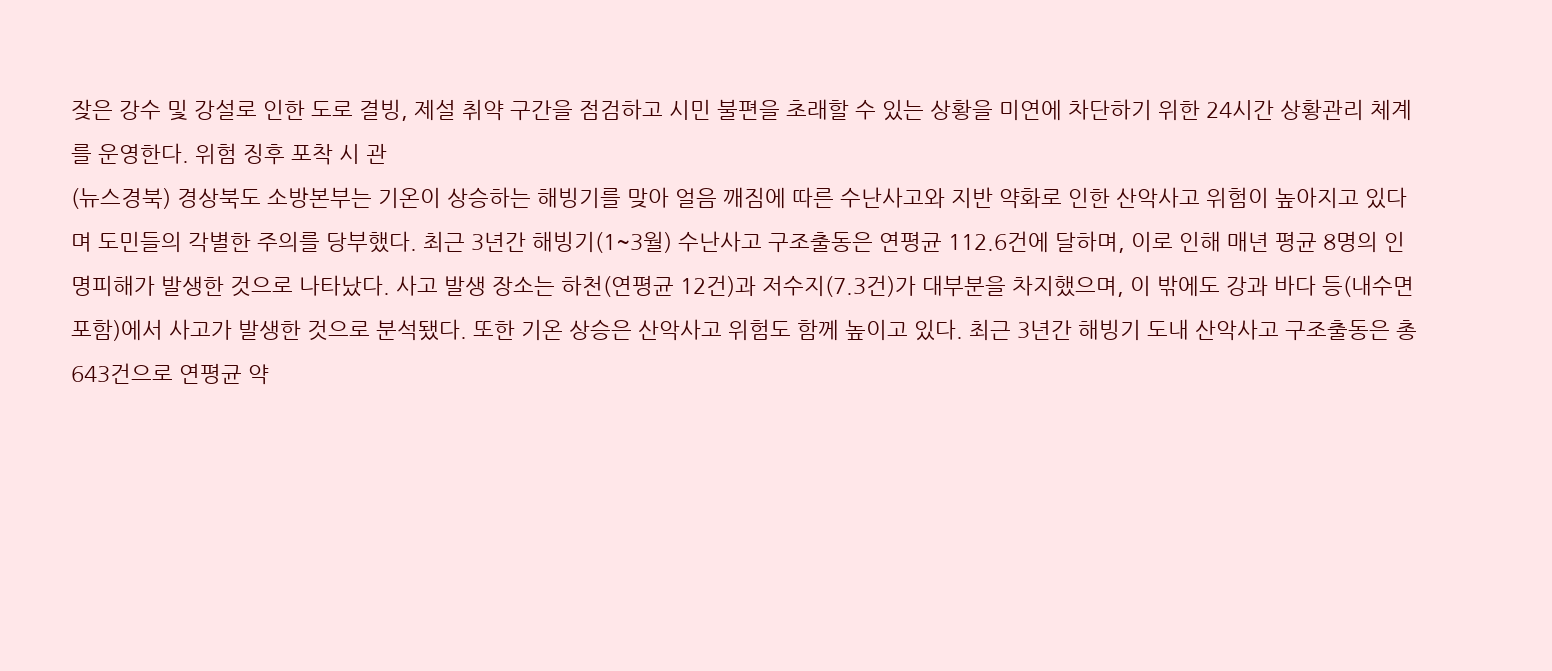잦은 강수 및 강설로 인한 도로 결빙, 제설 취약 구간을 점검하고 시민 불편을 초래할 수 있는 상황을 미연에 차단하기 위한 24시간 상황관리 체계를 운영한다. 위험 징후 포착 시 관
(뉴스경북) 경상북도 소방본부는 기온이 상승하는 해빙기를 맞아 얼음 깨짐에 따른 수난사고와 지반 약화로 인한 산악사고 위험이 높아지고 있다며 도민들의 각별한 주의를 당부했다. 최근 3년간 해빙기(1~3월) 수난사고 구조출동은 연평균 112.6건에 달하며, 이로 인해 매년 평균 8명의 인명피해가 발생한 것으로 나타났다. 사고 발생 장소는 하천(연평균 12건)과 저수지(7.3건)가 대부분을 차지했으며, 이 밖에도 강과 바다 등(내수면 포함)에서 사고가 발생한 것으로 분석됐다. 또한 기온 상승은 산악사고 위험도 함께 높이고 있다. 최근 3년간 해빙기 도내 산악사고 구조출동은 총 643건으로 연평균 약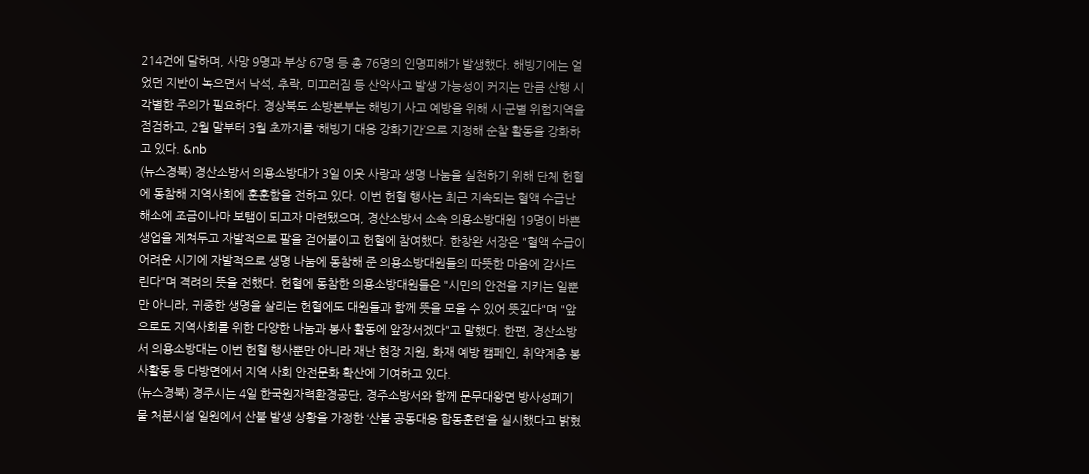214건에 달하며, 사망 9명과 부상 67명 등 총 76명의 인명피해가 발생했다. 해빙기에는 얼었던 지반이 녹으면서 낙석, 추락, 미끄러짐 등 산악사고 발생 가능성이 커지는 만큼 산행 시 각별한 주의가 필요하다. 경상북도 소방본부는 해빙기 사고 예방을 위해 시·군별 위험지역을 점검하고, 2월 말부터 3월 초까지를 ‘해빙기 대응 강화기간’으로 지정해 순찰 활동을 강화하고 있다. &nb
(뉴스경북) 경산소방서 의용소방대가 3일 이웃 사랑과 생명 나눔을 실천하기 위해 단체 헌혈에 동참해 지역사회에 훈훈함을 전하고 있다. 이번 헌혈 행사는 최근 지속되는 혈액 수급난 해소에 조금이나마 보탬이 되고자 마련됐으며, 경산소방서 소속 의용소방대원 19명이 바쁜 생업을 제쳐두고 자발적으로 팔을 걷어붙이고 헌혈에 참여했다. 한창완 서장은 "혈액 수급이 어려운 시기에 자발적으로 생명 나눔에 동참해 준 의용소방대원들의 따뜻한 마음에 감사드린다"며 격려의 뜻을 전했다. 헌혈에 동참한 의용소방대원들은 "시민의 안전을 지키는 일뿐만 아니라, 귀중한 생명을 살리는 헌혈에도 대원들과 함께 뜻을 모을 수 있어 뜻깊다"며 "앞으로도 지역사회를 위한 다양한 나눔과 봉사 활동에 앞장서겠다"고 말했다. 한편, 경산소방서 의용소방대는 이번 헌혈 행사뿐만 아니라 재난 현장 지원, 화재 예방 캠페인, 취약계층 봉사활동 등 다방면에서 지역 사회 안전문화 확산에 기여하고 있다.
(뉴스경북) 경주시는 4일 한국원자력환경공단, 경주소방서와 함께 문무대왕면 방사성폐기물 처분시설 일원에서 산불 발생 상황을 가정한 ‘산불 공동대응 합동훈련’을 실시했다고 밝혔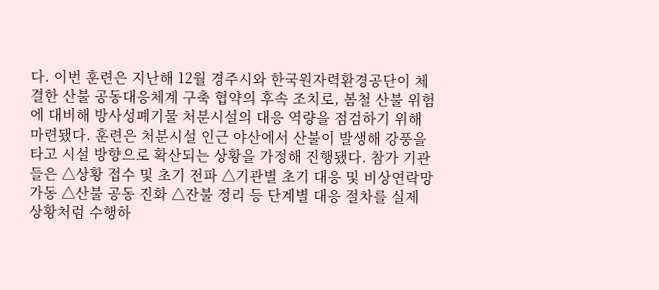다. 이번 훈련은 지난해 12월 경주시와 한국원자력환경공단이 체결한 산불 공동대응체계 구축 협약의 후속 조치로, 봄철 산불 위험에 대비해 방사성폐기물 처분시설의 대응 역량을 점검하기 위해 마련됐다. 훈련은 처분시설 인근 야산에서 산불이 발생해 강풍을 타고 시설 방향으로 확산되는 상황을 가정해 진행됐다. 참가 기관들은 △상황 접수 및 초기 전파 △기관별 초기 대응 및 비상연락망 가동 △산불 공동 진화 △잔불 정리 등 단계별 대응 절차를 실제 상황처럼 수행하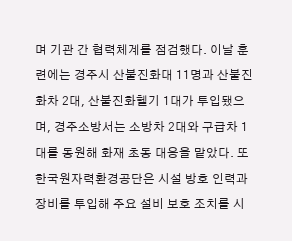며 기관 간 협력체계를 점검했다. 이날 훈련에는 경주시 산불진화대 11명과 산불진화차 2대, 산불진화헬기 1대가 투입됐으며, 경주소방서는 소방차 2대와 구급차 1대를 동원해 화재 초동 대응을 맡았다. 또 한국원자력환경공단은 시설 방호 인력과 장비를 투입해 주요 설비 보호 조치를 시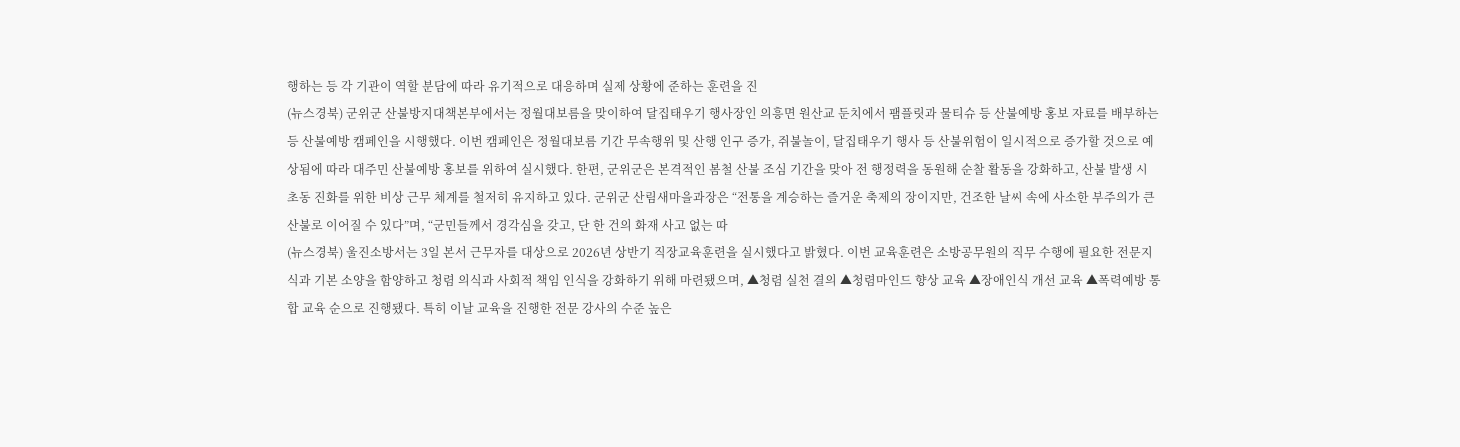행하는 등 각 기관이 역할 분담에 따라 유기적으로 대응하며 실제 상황에 준하는 훈련을 진
(뉴스경북) 군위군 산불방지대책본부에서는 정월대보름을 맞이하여 달집태우기 행사장인 의흥면 원산교 둔치에서 팸플릿과 물티슈 등 산불예방 홍보 자료를 배부하는 등 산불예방 캠페인을 시행했다. 이번 캠페인은 정월대보름 기간 무속행위 및 산행 인구 증가, 쥐불놀이, 달집태우기 행사 등 산불위험이 일시적으로 증가할 것으로 예상됨에 따라 대주민 산불예방 홍보를 위하여 실시했다. 한편, 군위군은 본격적인 봄철 산불 조심 기간을 맞아 전 행정력을 동원해 순찰 활동을 강화하고, 산불 발생 시 초동 진화를 위한 비상 근무 체계를 철저히 유지하고 있다. 군위군 산림새마을과장은 “전통을 계승하는 즐거운 축제의 장이지만, 건조한 날씨 속에 사소한 부주의가 큰 산불로 이어질 수 있다”며, “군민들께서 경각심을 갖고, 단 한 건의 화재 사고 없는 따
(뉴스경북) 울진소방서는 3일 본서 근무자를 대상으로 2026년 상반기 직장교육훈련을 실시했다고 밝혔다. 이번 교육훈련은 소방공무원의 직무 수행에 필요한 전문지식과 기본 소양을 함양하고 청렴 의식과 사회적 책임 인식을 강화하기 위해 마련됐으며, ▲청렴 실천 결의 ▲청렴마인드 향상 교육 ▲장애인식 개선 교육 ▲폭력예방 통합 교육 순으로 진행됐다. 특히 이날 교육을 진행한 전문 강사의 수준 높은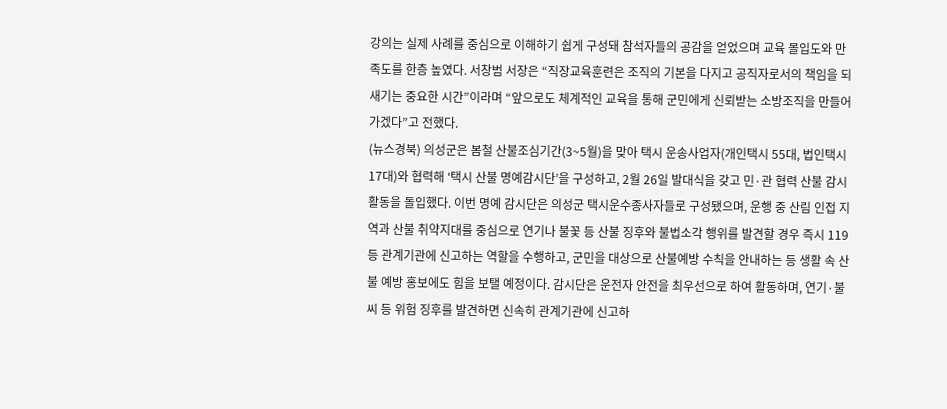강의는 실제 사례를 중심으로 이해하기 쉽게 구성돼 참석자들의 공감을 얻었으며 교육 몰입도와 만족도를 한층 높였다. 서창범 서장은 “직장교육훈련은 조직의 기본을 다지고 공직자로서의 책임을 되새기는 중요한 시간”이라며 “앞으로도 체계적인 교육을 통해 군민에게 신뢰받는 소방조직을 만들어 가겠다”고 전했다.
(뉴스경북) 의성군은 봄철 산불조심기간(3~5월)을 맞아 택시 운송사업자(개인택시 55대, 법인택시 17대)와 협력해 ‘택시 산불 명예감시단’을 구성하고, 2월 26일 발대식을 갖고 민·관 협력 산불 감시 활동을 돌입했다. 이번 명예 감시단은 의성군 택시운수종사자들로 구성됐으며, 운행 중 산림 인접 지역과 산불 취약지대를 중심으로 연기나 불꽃 등 산불 징후와 불법소각 행위를 발견할 경우 즉시 119 등 관계기관에 신고하는 역할을 수행하고, 군민을 대상으로 산불예방 수칙을 안내하는 등 생활 속 산불 예방 홍보에도 힘을 보탤 예정이다. 감시단은 운전자 안전을 최우선으로 하여 활동하며, 연기·불씨 등 위험 징후를 발견하면 신속히 관계기관에 신고하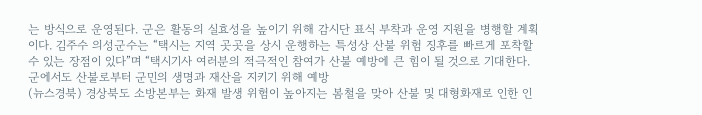는 방식으로 운영된다. 군은 활동의 실효성을 높이기 위해 감시단 표식 부착과 운영 지원을 병행할 계획이다. 김주수 의성군수는 “택시는 지역 곳곳을 상시 운행하는 특성상 산불 위험 징후를 빠르게 포착할 수 있는 장점이 있다”며 “택시기사 여러분의 적극적인 참여가 산불 예방에 큰 힘이 될 것으로 기대한다. 군에서도 산불로부터 군민의 생명과 재산을 지키기 위해 예방
(뉴스경북) 경상북도 소방본부는 화재 발생 위험이 높아지는 봄철을 맞아 산불 및 대형화재로 인한 인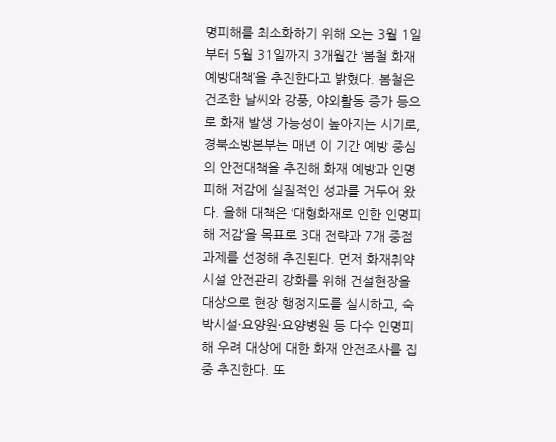명피해를 최소화하기 위해 오는 3월 1일부터 5월 31일까지 3개월간 ‘봄철 화재예방대책’을 추진한다고 밝혔다. 봄철은 건조한 날씨와 강풍, 야외활동 증가 등으로 화재 발생 가능성이 높아지는 시기로, 경북소방본부는 매년 이 기간 예방 중심의 안전대책을 추진해 화재 예방과 인명피해 저감에 실질적인 성과를 거두어 왔다. 올해 대책은 ‘대형화재로 인한 인명피해 저감’을 목표로 3대 전략과 7개 중점과제를 선정해 추진된다. 먼저 화재취약시설 안전관리 강화를 위해 건설현장을 대상으로 현장 행정지도를 실시하고, 숙박시설·요양원·요양병원 등 다수 인명피해 우려 대상에 대한 화재 안전조사를 집중 추진한다. 또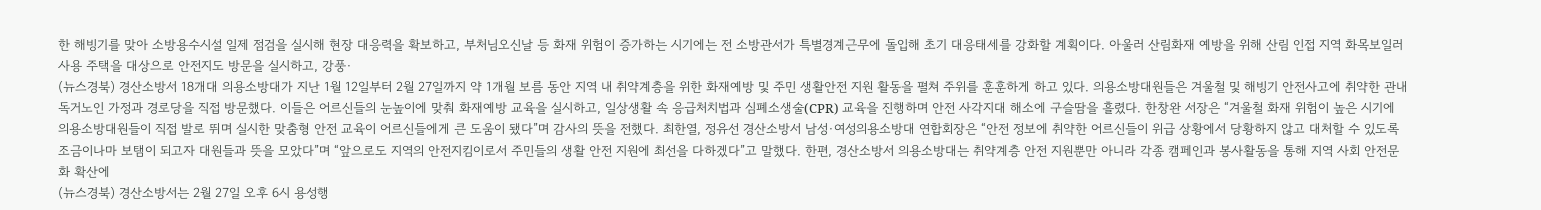한 해빙기를 맞아 소방용수시설 일제 점검을 실시해 현장 대응력을 확보하고, 부처님오신날 등 화재 위험이 증가하는 시기에는 전 소방관서가 특별경계근무에 돌입해 초기 대응태세를 강화할 계획이다. 아울러 산림화재 예방을 위해 산림 인접 지역 화목보일러 사용 주택을 대상으로 안전지도 방문을 실시하고, 강풍·
(뉴스경북) 경산소방서 18개대 의용소방대가 지난 1월 12일부터 2월 27일까지 약 1개월 보름 동안 지역 내 취약계층을 위한 화재예방 및 주민 생활안전 지원 활동을 펼쳐 주위를 훈훈하게 하고 있다. 의용소방대원들은 겨울철 및 해빙기 안전사고에 취약한 관내 독거노인 가정과 경로당을 직접 방문했다. 이들은 어르신들의 눈높이에 맞춰 화재예방 교육을 실시하고, 일상생활 속 응급처치법과 심폐소생술(CPR) 교육을 진행하며 안전 사각지대 해소에 구슬땀을 흘렸다. 한창완 서장은 “겨울철 화재 위험이 높은 시기에 의용소방대원들이 직접 발로 뛰며 실시한 맞춤형 안전 교육이 어르신들에게 큰 도움이 됐다”며 감사의 뜻을 전했다. 최한열, 정유선 경산소방서 남성·여성의용소방대 연합회장은 “안전 정보에 취약한 어르신들이 위급 상황에서 당황하지 않고 대처할 수 있도록 조금이나마 보탬이 되고자 대원들과 뜻을 모았다”며 “앞으로도 지역의 안전지킴이로서 주민들의 생활 안전 지원에 최선을 다하겠다”고 말했다. 한편, 경산소방서 의용소방대는 취약계층 안전 지원뿐만 아니라 각종 캠페인과 봉사활동을 통해 지역 사회 안전문화 확산에
(뉴스경북) 경산소방서는 2월 27일 오후 6시 용성행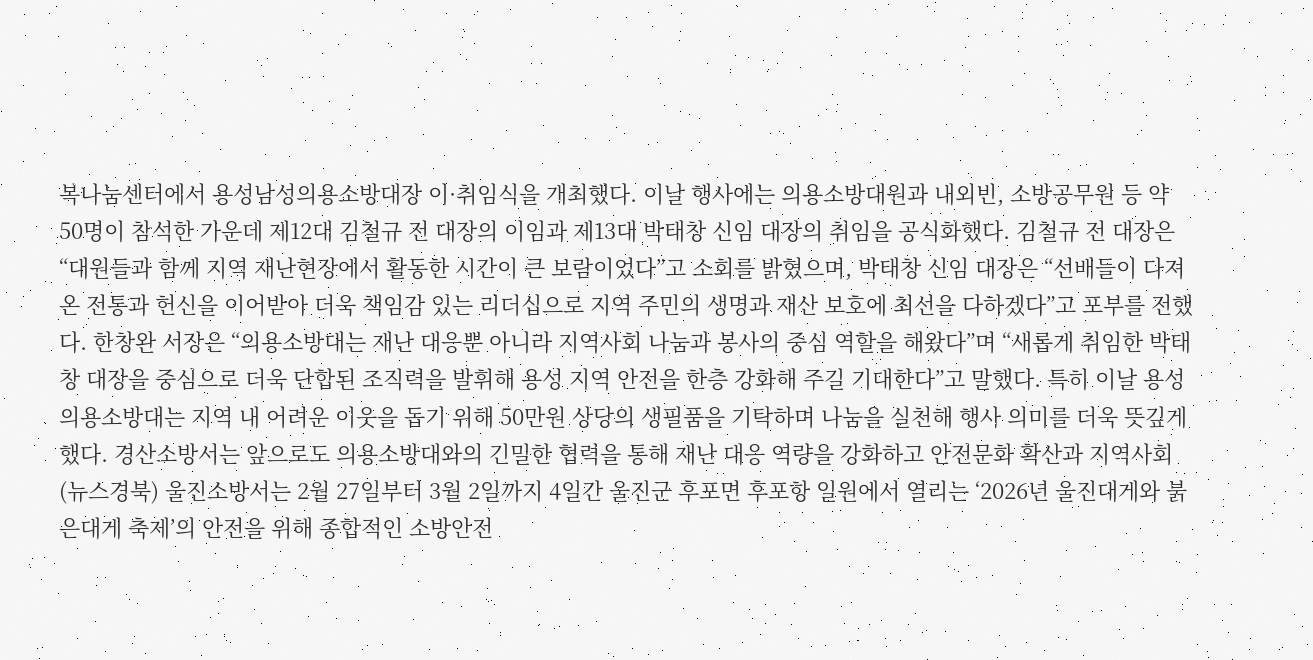복나눔센터에서 용성남성의용소방대장 이·취임식을 개최했다. 이날 행사에는 의용소방대원과 내외빈, 소방공무원 등 약 50명이 참석한 가운데 제12대 김철규 전 대장의 이임과 제13대 박태창 신임 대장의 취임을 공식화했다. 김철규 전 대장은 “대원들과 함께 지역 재난현장에서 활동한 시간이 큰 보람이었다”고 소회를 밝혔으며, 박태창 신임 대장은 “선배들이 다져온 전통과 헌신을 이어받아 더욱 책임감 있는 리더십으로 지역 주민의 생명과 재산 보호에 최선을 다하겠다”고 포부를 전했다. 한창완 서장은 “의용소방대는 재난 대응뿐 아니라 지역사회 나눔과 봉사의 중심 역할을 해왔다”며 “새롭게 취임한 박태창 대장을 중심으로 더욱 단합된 조직력을 발휘해 용성 지역 안전을 한층 강화해 주길 기대한다”고 말했다. 특히 이날 용성의용소방대는 지역 내 어려운 이웃을 돕기 위해 50만원 상당의 생필품을 기탁하며 나눔을 실천해 행사 의미를 더욱 뜻깊게 했다. 경산소방서는 앞으로도 의용소방대와의 긴밀한 협력을 통해 재난 대응 역량을 강화하고 안전문화 확산과 지역사회
(뉴스경북) 울진소방서는 2월 27일부터 3월 2일까지 4일간 울진군 후포면 후포항 일원에서 열리는 ‘2026년 울진대게와 붉은대게 축제’의 안전을 위해 종합적인 소방안전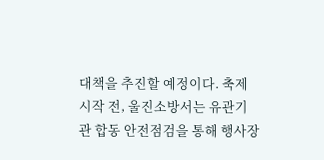대책을 추진할 예정이다. 축제 시작 전, 울진소방서는 유관기관 합동 안전점검을 통해 행사장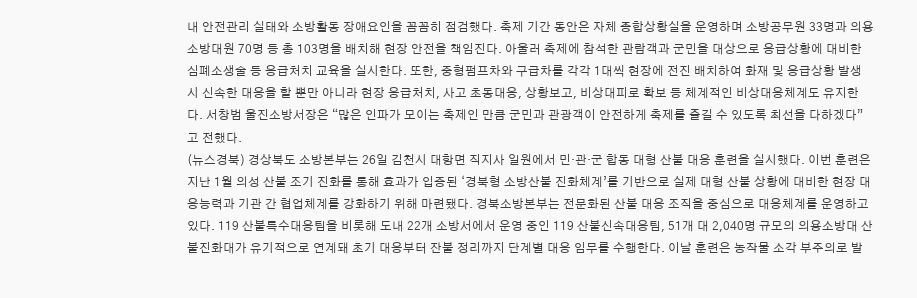내 안전관리 실태와 소방활동 장애요인을 꼼꼼히 점검했다. 축제 기간 동안은 자체 종합상황실을 운영하며 소방공무원 33명과 의용소방대원 70명 등 총 103명을 배치해 현장 안전을 책임진다. 아울러 축제에 참석한 관람객과 군민을 대상으로 응급상황에 대비한 심폐소생술 등 응급처치 교육을 실시한다. 또한, 중형펌프차와 구급차를 각각 1대씩 현장에 전진 배치하여 화재 및 응급상황 발생 시 신속한 대응을 할 뿐만 아니라 현장 응급처치, 사고 초동대응, 상황보고, 비상대피로 확보 등 체계적인 비상대응체계도 유지한다. 서창범 울진소방서장은 “많은 인파가 모이는 축제인 만큼 군민과 관광객이 안전하게 축제를 즐길 수 있도록 최선을 다하겠다”고 전했다.
(뉴스경북) 경상북도 소방본부는 26일 김천시 대항면 직지사 일원에서 민·관·군 합동 대형 산불 대응 훈련을 실시했다. 이번 훈련은 지난 1월 의성 산불 조기 진화를 통해 효과가 입증된 ‘경북형 소방산불 진화체계’를 기반으로 실제 대형 산불 상황에 대비한 현장 대응능력과 기관 간 협업체계를 강화하기 위해 마련됐다. 경북소방본부는 전문화된 산불 대응 조직을 중심으로 대응체계를 운영하고 있다. 119 산불특수대응팀을 비롯해 도내 22개 소방서에서 운영 중인 119 산불신속대응팀, 51개 대 2,040명 규모의 의용소방대 산불진화대가 유기적으로 연계돼 초기 대응부터 잔불 정리까지 단계별 대응 임무를 수행한다. 이날 훈련은 농작물 소각 부주의로 발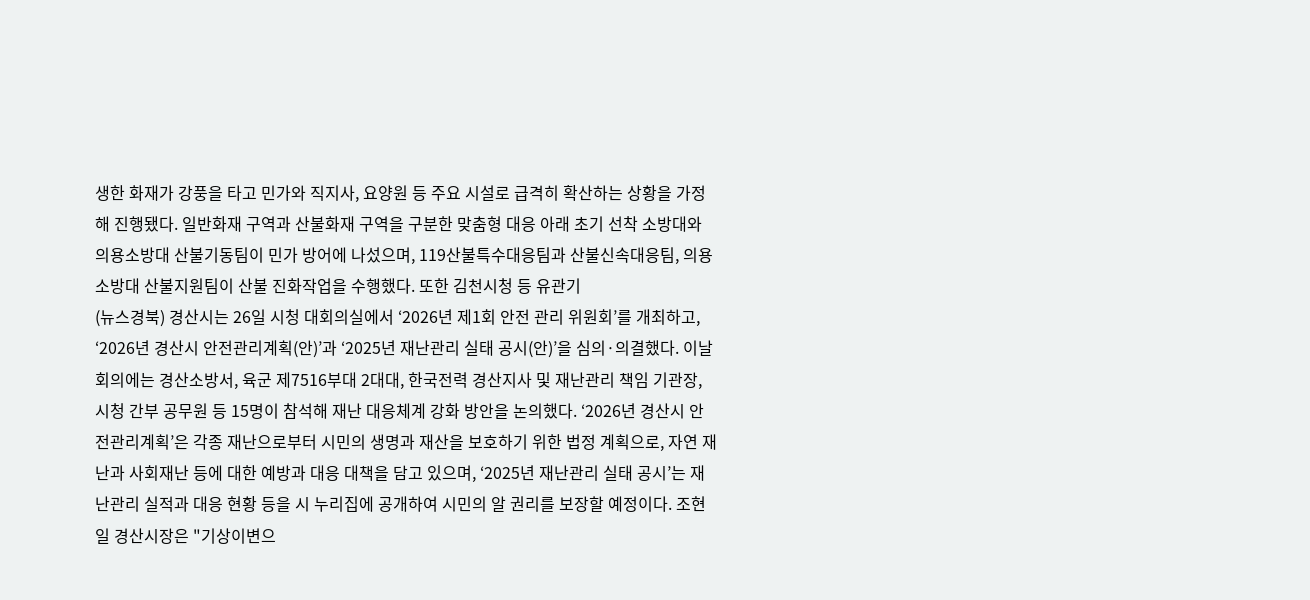생한 화재가 강풍을 타고 민가와 직지사, 요양원 등 주요 시설로 급격히 확산하는 상황을 가정해 진행됐다. 일반화재 구역과 산불화재 구역을 구분한 맞춤형 대응 아래 초기 선착 소방대와 의용소방대 산불기동팀이 민가 방어에 나섰으며, 119산불특수대응팀과 산불신속대응팀, 의용소방대 산불지원팀이 산불 진화작업을 수행했다. 또한 김천시청 등 유관기
(뉴스경북) 경산시는 26일 시청 대회의실에서 ‘2026년 제1회 안전 관리 위원회’를 개최하고, ‘2026년 경산시 안전관리계획(안)’과 ‘2025년 재난관리 실태 공시(안)’을 심의·의결했다. 이날 회의에는 경산소방서, 육군 제7516부대 2대대, 한국전력 경산지사 및 재난관리 책임 기관장, 시청 간부 공무원 등 15명이 참석해 재난 대응체계 강화 방안을 논의했다. ‘2026년 경산시 안전관리계획’은 각종 재난으로부터 시민의 생명과 재산을 보호하기 위한 법정 계획으로, 자연 재난과 사회재난 등에 대한 예방과 대응 대책을 담고 있으며, ‘2025년 재난관리 실태 공시’는 재난관리 실적과 대응 현황 등을 시 누리집에 공개하여 시민의 알 권리를 보장할 예정이다. 조현일 경산시장은 "기상이변으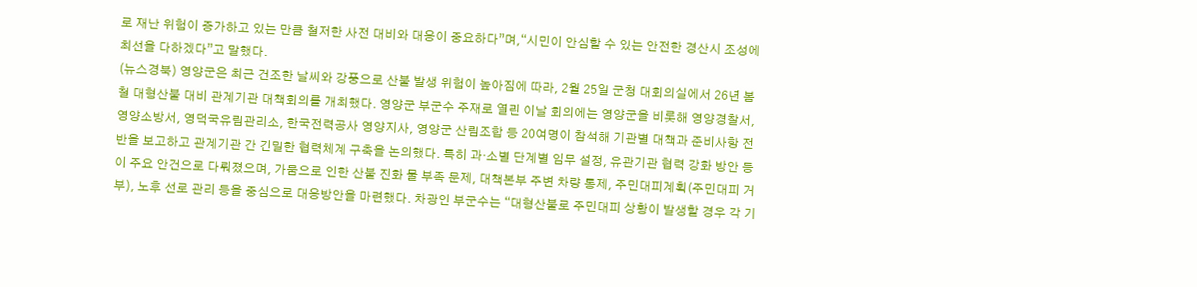로 재난 위험이 증가하고 있는 만큼 철저한 사전 대비와 대응이 중요하다”며,“시민이 안심할 수 있는 안전한 경산시 조성에 최선을 다하겠다”고 말했다.
(뉴스경북) 영양군은 최근 건조한 날씨와 강풍으로 산불 발생 위험이 높아짐에 따라, 2월 25일 군청 대회의실에서 26년 봄철 대형산불 대비 관계기관 대책회의를 개최했다. 영양군 부군수 주재로 열린 이날 회의에는 영양군을 비롯해 영양경찰서, 영양소방서, 영덕국유림관리소, 한국전력공사 영양지사, 영양군 산림조합 등 20여명이 참석해 기관별 대책과 준비사항 전반을 보고하고 관계기관 간 긴밀한 협력체계 구축을 논의했다. 특히 과·소별 단계별 임무 설정, 유관기관 협력 강화 방안 등이 주요 안건으로 다뤄졌으며, 가뭄으로 인한 산불 진화 물 부족 문제, 대책본부 주변 차량 통제, 주민대피계획(주민대피 거부), 노후 선로 관리 등을 중심으로 대응방안을 마련했다. 차광인 부군수는 “대형산불로 주민대피 상황이 발생할 경우 각 기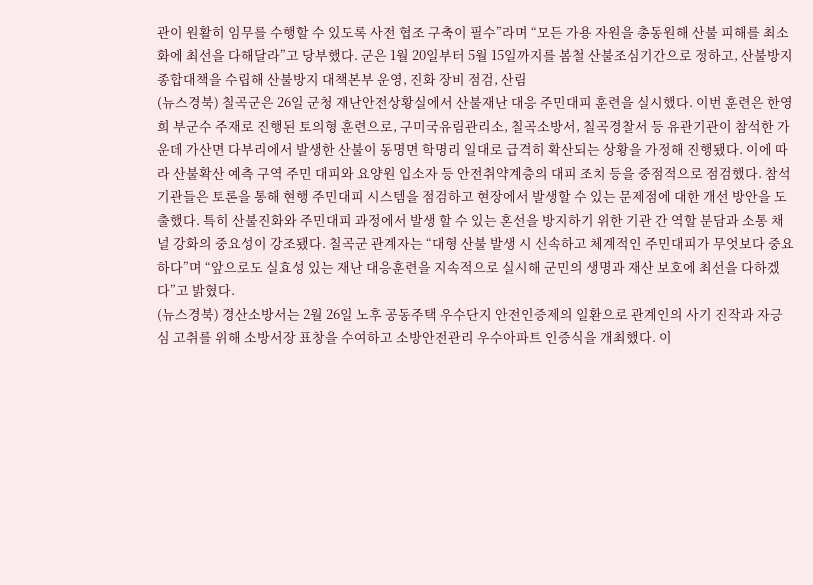관이 원활히 임무를 수행할 수 있도록 사전 협조 구축이 필수”라며 “모든 가용 자원을 총동원해 산불 피해를 최소화에 최선을 다해달라”고 당부했다. 군은 1월 20일부터 5월 15일까지를 봄철 산불조심기간으로 정하고, 산불방지 종합대책을 수립해 산불방지 대책본부 운영, 진화 장비 점검, 산림
(뉴스경북) 칠곡군은 26일 군청 재난안전상황실에서 산불재난 대응 주민대피 훈련을 실시했다. 이번 훈련은 한영희 부군수 주재로 진행된 토의형 훈련으로, 구미국유림관리소, 칠곡소방서, 칠곡경찰서 등 유관기관이 참석한 가운데 가산면 다부리에서 발생한 산불이 동명면 학명리 일대로 급격히 확산되는 상황을 가정해 진행됐다. 이에 따라 산불확산 예측 구역 주민 대피와 요양원 입소자 등 안전취약계층의 대피 조치 등을 중점적으로 점검했다. 참석 기관들은 토론을 통해 현행 주민대피 시스템을 점검하고 현장에서 발생할 수 있는 문제점에 대한 개선 방안을 도출했다. 특히 산불진화와 주민대피 과정에서 발생 할 수 있는 혼선을 방지하기 위한 기관 간 역할 분담과 소통 채널 강화의 중요성이 강조됐다. 칠곡군 관계자는 “대형 산불 발생 시 신속하고 체계적인 주민대피가 무엇보다 중요하다”며 “앞으로도 실효성 있는 재난 대응훈련을 지속적으로 실시해 군민의 생명과 재산 보호에 최선을 다하겠다”고 밝혔다.
(뉴스경북) 경산소방서는 2월 26일 노후 공동주택 우수단지 안전인증제의 일환으로 관계인의 사기 진작과 자긍심 고취를 위해 소방서장 표창을 수여하고 소방안전관리 우수아파트 인증식을 개최했다. 이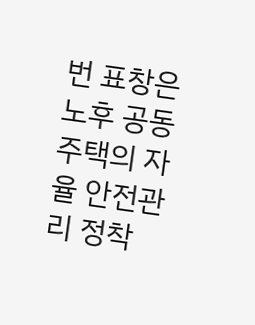번 표창은 노후 공동주택의 자율 안전관리 정착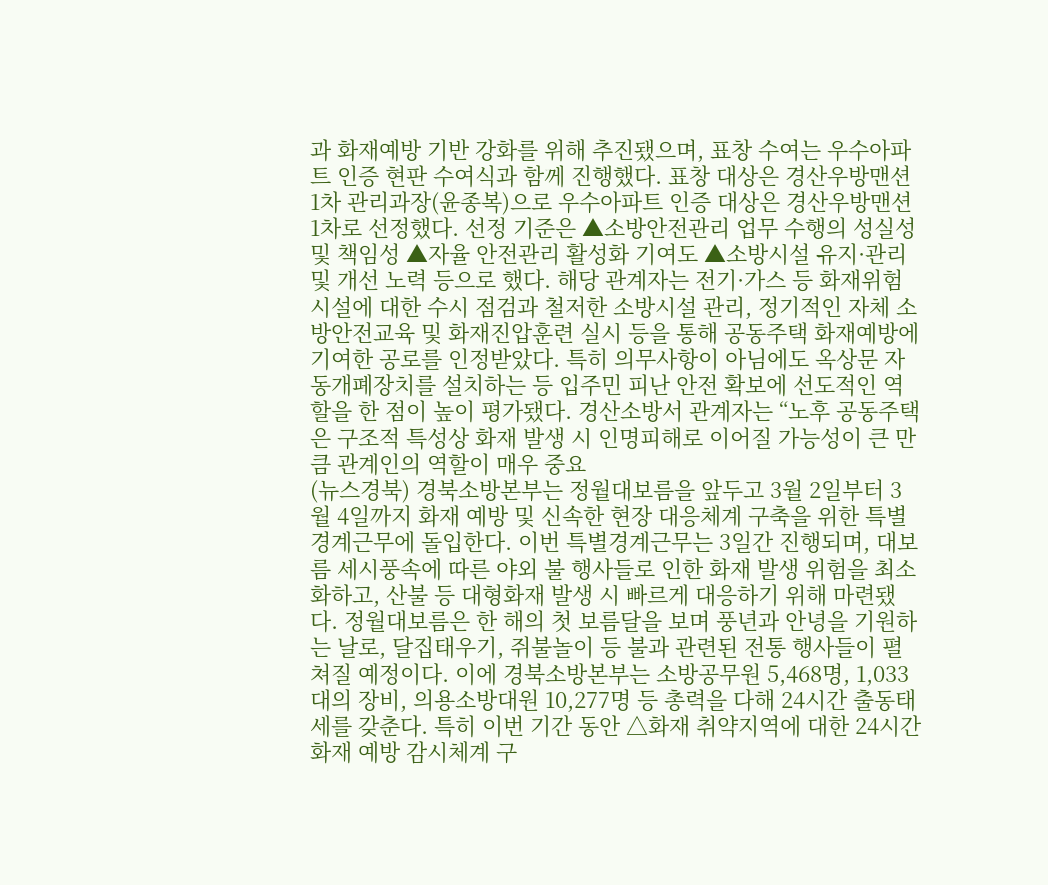과 화재예방 기반 강화를 위해 추진됐으며, 표창 수여는 우수아파트 인증 현판 수여식과 함께 진행했다. 표창 대상은 경산우방맨션 1차 관리과장(윤종복)으로 우수아파트 인증 대상은 경산우방맨션 1차로 선정했다. 선정 기준은 ▲소방안전관리 업무 수행의 성실성 및 책임성 ▲자율 안전관리 활성화 기여도 ▲소방시설 유지·관리 및 개선 노력 등으로 했다. 해당 관계자는 전기·가스 등 화재위험시설에 대한 수시 점검과 철저한 소방시설 관리, 정기적인 자체 소방안전교육 및 화재진압훈련 실시 등을 통해 공동주택 화재예방에 기여한 공로를 인정받았다. 특히 의무사항이 아님에도 옥상문 자동개폐장치를 설치하는 등 입주민 피난 안전 확보에 선도적인 역할을 한 점이 높이 평가됐다. 경산소방서 관계자는 “노후 공동주택은 구조적 특성상 화재 발생 시 인명피해로 이어질 가능성이 큰 만큼 관계인의 역할이 매우 중요
(뉴스경북) 경북소방본부는 정월대보름을 앞두고 3월 2일부터 3월 4일까지 화재 예방 및 신속한 현장 대응체계 구축을 위한 특별 경계근무에 돌입한다. 이번 특별경계근무는 3일간 진행되며, 대보름 세시풍속에 따른 야외 불 행사들로 인한 화재 발생 위험을 최소화하고, 산불 등 대형화재 발생 시 빠르게 대응하기 위해 마련됐다. 정월대보름은 한 해의 첫 보름달을 보며 풍년과 안녕을 기원하는 날로, 달집태우기, 쥐불놀이 등 불과 관련된 전통 행사들이 펼쳐질 예정이다. 이에 경북소방본부는 소방공무원 5,468명, 1,033대의 장비, 의용소방대원 10,277명 등 총력을 다해 24시간 출동태세를 갖춘다. 특히 이번 기간 동안 △화재 취약지역에 대한 24시간 화재 예방 감시체계 구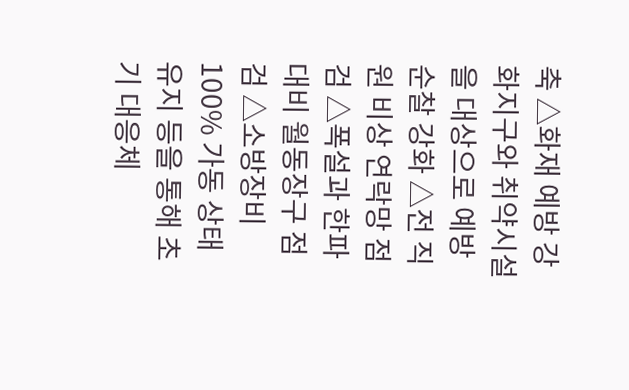축 △화재 예방 강화지구와 취약시설을 대상으로 예방 순찰 강화 △전 직원 비상 연락망 점검 △폭설과 한파 대비 월동장구 점검 △소방장비 100% 가동 상태 유지 등을 통해 초기 대응체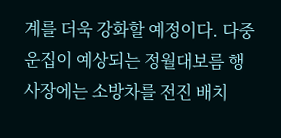계를 더욱 강화할 예정이다. 다중운집이 예상되는 정월대보름 행사장에는 소방차를 전진 배치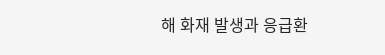해 화재 발생과 응급환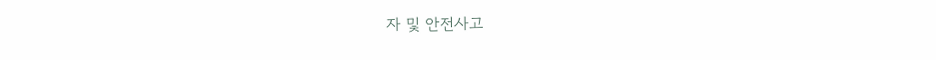자 및 안전사고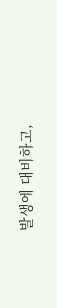발생에 대비하고,